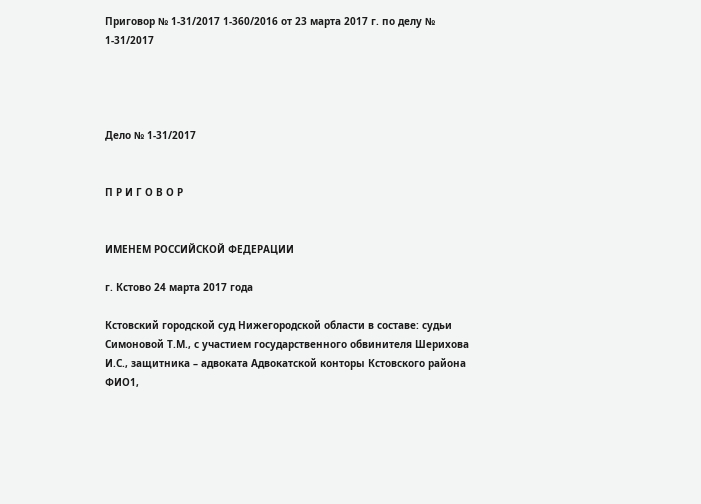Приговор № 1-31/2017 1-360/2016 от 23 марта 2017 г. по делу № 1-31/2017




Дело № 1-31/2017


П Р И Г О В О Р


ИМЕНЕМ РОССИЙСКОЙ ФЕДЕРАЦИИ

г. Кстово 24 марта 2017 года

Кстовский городской суд Нижегородской области в составе: судьи Симоновой Т.М., с участием государственного обвинителя Шерихова И.С., защитника – адвоката Адвокатской конторы Кстовского района ФИО1,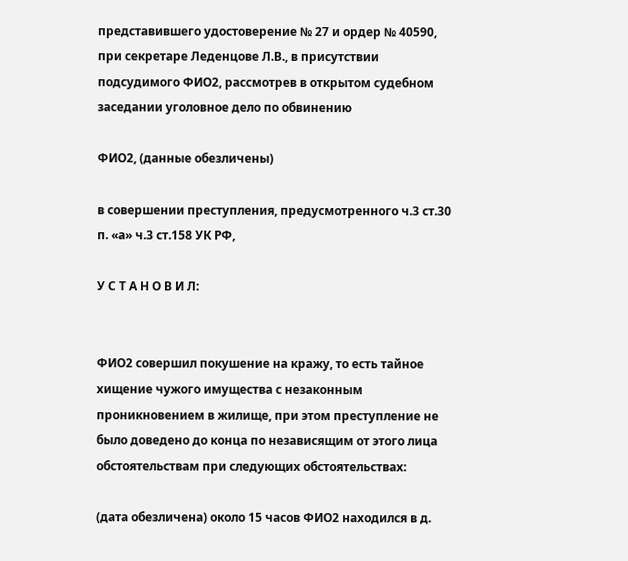представившего удостоверение № 27 и ордер № 40590, при секретаре Леденцове Л.В., в присутствии подсудимого ФИО2, рассмотрев в открытом судебном заседании уголовное дело по обвинению

ФИО2, (данные обезличены)

в совершении преступления, предусмотренного ч.3 ст.30 п. «а» ч.3 ст.158 УК РФ,

У С Т А Н О В И Л:


ФИО2 совершил покушение на кражу, то есть тайное хищение чужого имущества с незаконным проникновением в жилище, при этом преступление не было доведено до конца по независящим от этого лица обстоятельствам при следующих обстоятельствах:

(дата обезличена) около 15 часов ФИО2 находился в д.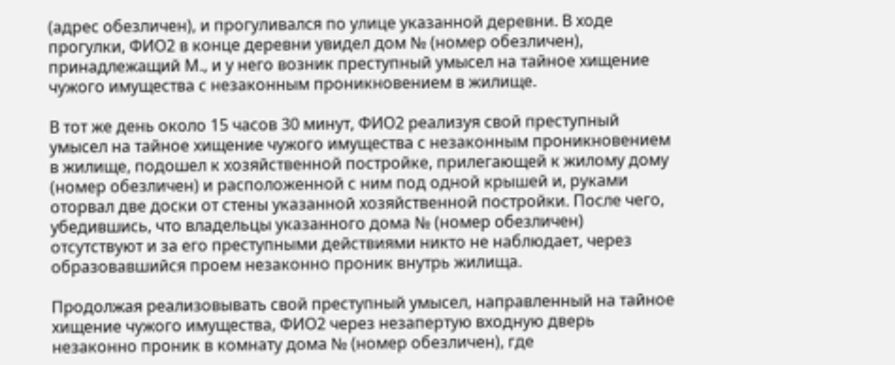(адрес обезличен), и прогуливался по улице указанной деревни. В ходе прогулки, ФИО2 в конце деревни увидел дом № (номер обезличен), принадлежащий М., и у него возник преступный умысел на тайное хищение чужого имущества с незаконным проникновением в жилище.

В тот же день около 15 часов 30 минут, ФИО2 реализуя свой преступный умысел на тайное хищение чужого имущества с незаконным проникновением в жилище, подошел к хозяйственной постройке, прилегающей к жилому дому (номер обезличен) и расположенной с ним под одной крышей и, руками оторвал две доски от стены указанной хозяйственной постройки. После чего, убедившись, что владельцы указанного дома № (номер обезличен) отсутствуют и за его преступными действиями никто не наблюдает, через образовавшийся проем незаконно проник внутрь жилища.

Продолжая реализовывать свой преступный умысел, направленный на тайное хищение чужого имущества, ФИО2 через незапертую входную дверь незаконно проник в комнату дома № (номер обезличен), где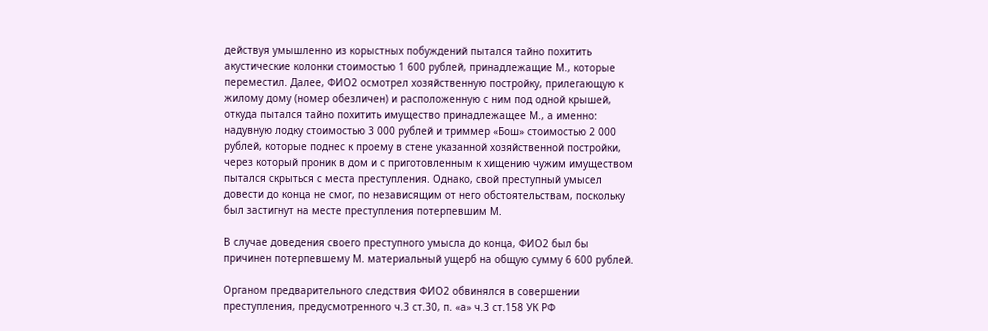действуя умышленно из корыстных побуждений пытался тайно похитить акустические колонки стоимостью 1 600 рублей, принадлежащие М., которые переместил. Далее, ФИО2 осмотрел хозяйственную постройку, прилегающую к жилому дому (номер обезличен) и расположенную с ним под одной крышей, откуда пытался тайно похитить имущество принадлежащее М., а именно: надувную лодку стоимостью 3 000 рублей и триммер «Бош» стоимостью 2 000 рублей, которые поднес к проему в стене указанной хозяйственной постройки, через который проник в дом и с приготовленным к хищению чужим имуществом пытался скрыться с места преступления. Однако, свой преступный умысел довести до конца не смог, по независящим от него обстоятельствам, поскольку был застигнут на месте преступления потерпевшим М.

В случае доведения своего преступного умысла до конца, ФИО2 был бы причинен потерпевшему М. материальный ущерб на общую сумму 6 600 рублей.

Органом предварительного следствия ФИО2 обвинялся в совершении преступления, предусмотренного ч.3 ст.30, п. «а» ч.3 ст.158 УК РФ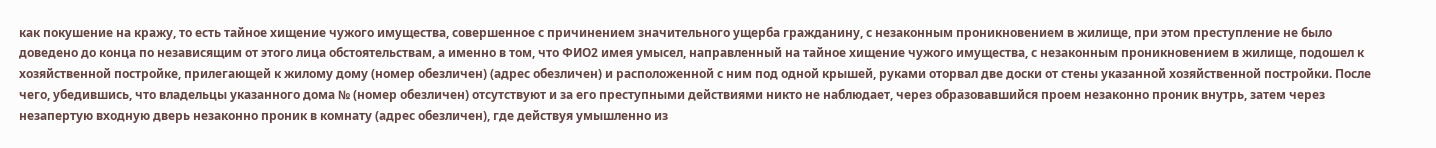как покушение на кражу, то есть тайное хищение чужого имущества, совершенное с причинением значительного ущерба гражданину, с незаконным проникновением в жилище, при этом преступление не было доведено до конца по независящим от этого лица обстоятельствам, а именно в том, что ФИО2 имея умысел, направленный на тайное хищение чужого имущества, с незаконным проникновением в жилище, подошел к хозяйственной постройке, прилегающей к жилому дому (номер обезличен) (адрес обезличен) и расположенной с ним под одной крышей, руками оторвал две доски от стены указанной хозяйственной постройки. После чего, убедившись, что владельцы указанного дома № (номер обезличен) отсутствуют и за его преступными действиями никто не наблюдает, через образовавшийся проем незаконно проник внутрь, затем через незапертую входную дверь незаконно проник в комнату (адрес обезличен), где действуя умышленно из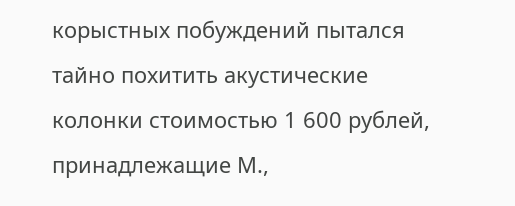корыстных побуждений пытался тайно похитить акустические колонки стоимостью 1 600 рублей, принадлежащие М.,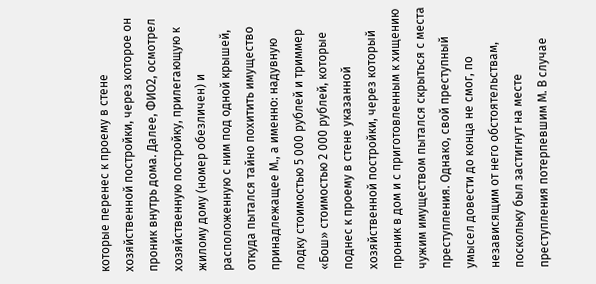которые перенес к проему в стене хозяйственной постройки, через которое он проник внутрь дома. Далее, ФИО2, осмотрел хозяйственную постройку, прилегающую к жилому дому (номер обезличен) и расположенную с ним под одной крышей, откуда пытался тайно похитить имущество принадлежащее М., а именно: надувную лодку стоимостью 5 000 рублей и триммер «Бош» стоимостью 2 000 рублей, которые поднес к проему в стене указанной хозяйственной постройки, через который проник в дом и с приготовленным к хищению чужим имуществом пытался скрыться с места преступления. Однако, свой преступный умысел довести до конца не смог, по независящим от него обстоятельствам, поскольку был застигнут на месте преступления потерпевшим М. В случае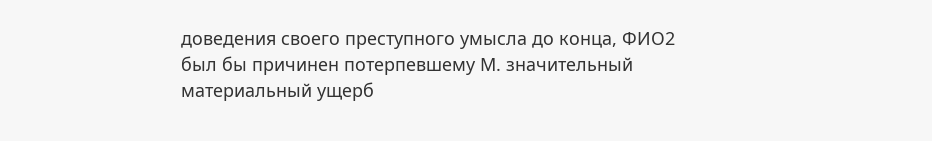доведения своего преступного умысла до конца, ФИО2 был бы причинен потерпевшему М. значительный материальный ущерб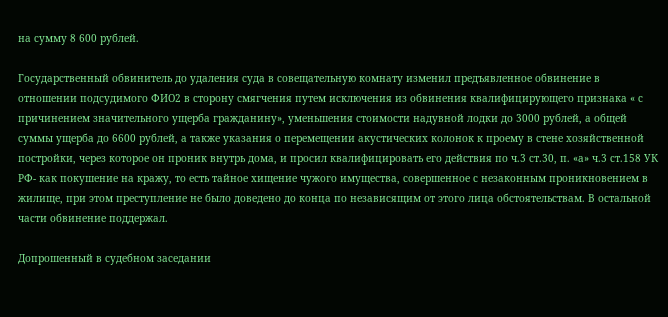на сумму 8 600 рублей.

Государственный обвинитель до удаления суда в совещательную комнату изменил предъявленное обвинение в отношении подсудимого ФИО2 в сторону смягчения путем исключения из обвинения квалифицирующего признака « с причинением значительного ущерба гражданину», уменьшения стоимости надувной лодки до 3000 рублей, а общей суммы ущерба до 6600 рублей, а также указания о перемещении акустических колонок к проему в стене хозяйственной постройки, через которое он проник внутрь дома, и просил квалифицировать его действия по ч.3 ст.30, п. «а» ч.3 ст.158 УК РФ- как покушение на кражу, то есть тайное хищение чужого имущества, совершенное с незаконным проникновением в жилище, при этом преступление не было доведено до конца по независящим от этого лица обстоятельствам. В остальной части обвинение поддержал.

Допрошенный в судебном заседании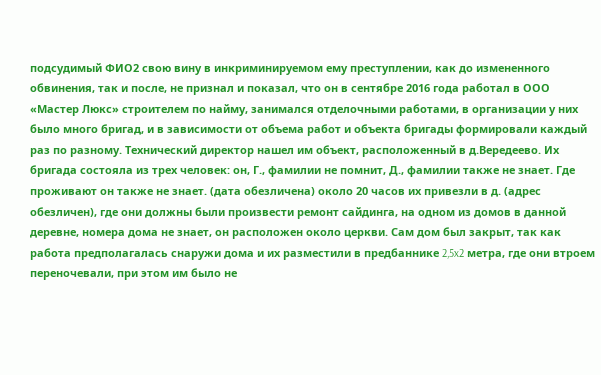подсудимый ФИО2 свою вину в инкриминируемом ему преступлении, как до измененного обвинения, так и после, не признал и показал, что он в сентябре 2016 года работал в ООО «Мастер Люкс» строителем по найму, занимался отделочными работами, в организации у них было много бригад, и в зависимости от объема работ и объекта бригады формировали каждый раз по разному. Технический директор нашел им объект, расположенный в д.Вередеево. Их бригада состояла из трех человек: он, Г., фамилии не помнит, Д., фамилии также не знает. Где проживают он также не знает. (дата обезличена) около 20 часов их привезли в д. (адрес обезличен), где они должны были произвести ремонт сайдинга, на одном из домов в данной деревне, номера дома не знает, он расположен около церкви. Сам дом был закрыт, так как работа предполагалась снаружи дома и их разместили в предбаннике 2,5x2 метра, где они втроем переночевали, при этом им было не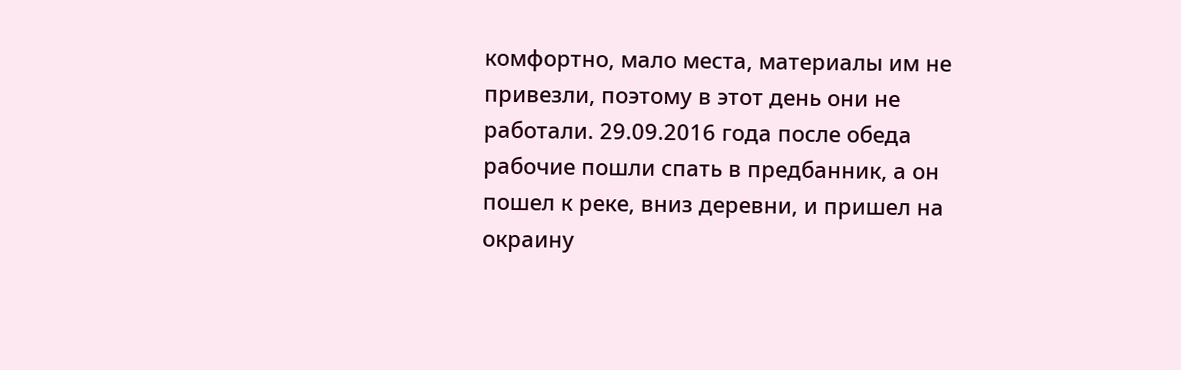комфортно, мало места, материалы им не привезли, поэтому в этот день они не работали. 29.09.2016 года после обеда рабочие пошли спать в предбанник, а он пошел к реке, вниз деревни, и пришел на окраину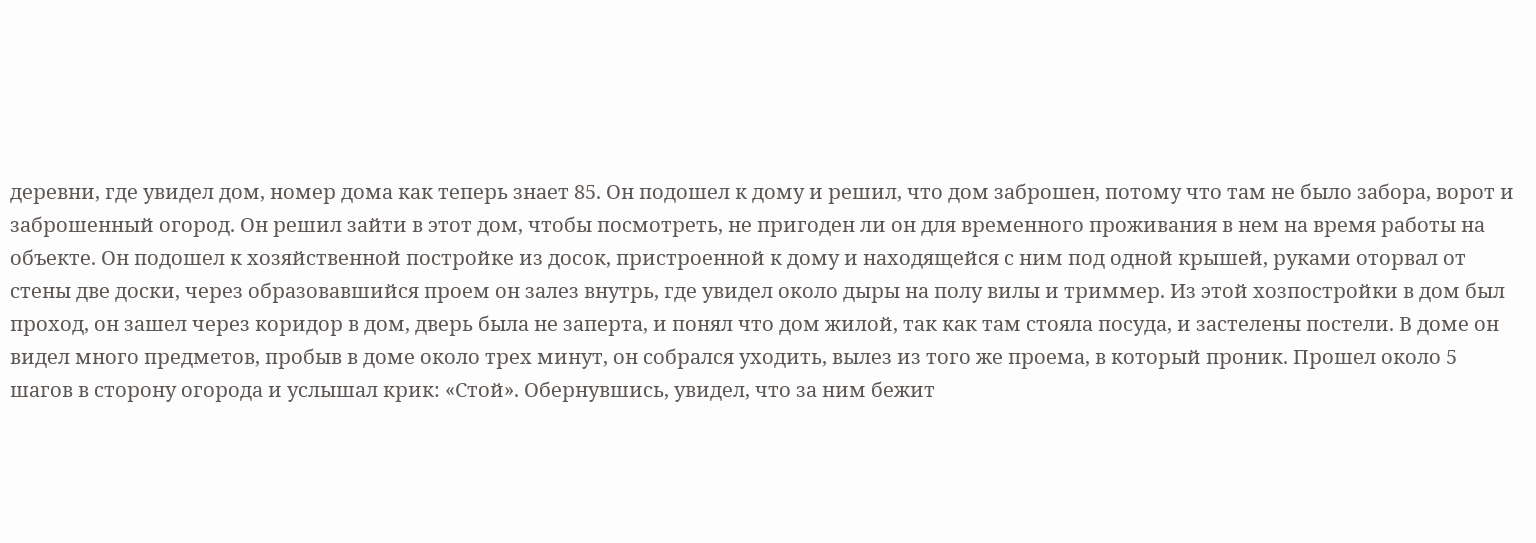деревни, где увидел дом, номер дома как теперь знает 85. Он подошел к дому и решил, что дом заброшен, потому что там не было забора, ворот и заброшенный огород. Он решил зайти в этот дом, чтобы посмотреть, не пригоден ли он для временного проживания в нем на время работы на объекте. Он подошел к хозяйственной постройке из досок, пристроенной к дому и находящейся с ним под одной крышей, руками оторвал от стены две доски, через образовавшийся проем он залез внутрь, где увидел около дыры на полу вилы и триммер. Из этой хозпостройки в дом был проход, он зашел через коридор в дом, дверь была не заперта, и понял что дом жилой, так как там стояла посуда, и застелены постели. В доме он видел много предметов, пробыв в доме около трех минут, он собрался уходить, вылез из того же проема, в который проник. Прошел около 5 шагов в сторону огорода и услышал крик: «Стой». Обернувшись, увидел, что за ним бежит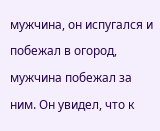мужчина, он испугался и побежал в огород, мужчина побежал за ним. Он увидел, что к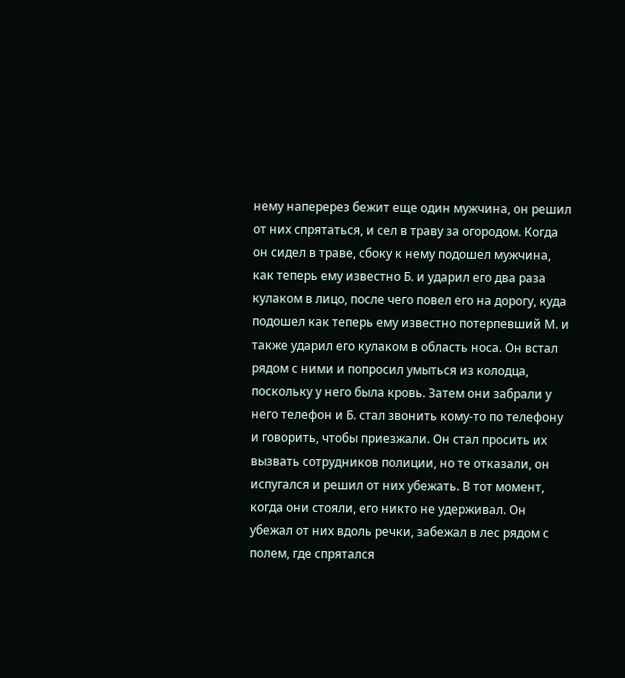нему наперерез бежит еще один мужчина, он решил от них спрятаться, и сел в траву за огородом. Когда он сидел в траве, сбоку к нему подошел мужчина, как теперь ему известно Б. и ударил его два раза кулаком в лицо, после чего повел его на дорогу, куда подошел как теперь ему известно потерпевший М. и также ударил его кулаком в область носа. Он встал рядом с ними и попросил умыться из колодца, поскольку у него была кровь. Затем они забрали у него телефон и Б. стал звонить кому-то по телефону и говорить, чтобы приезжали. Он стал просить их вызвать сотрудников полиции, но те отказали, он испугался и решил от них убежать. В тот момент, когда они стояли, его никто не удерживал. Он убежал от них вдоль речки, забежал в лес рядом с полем, где спрятался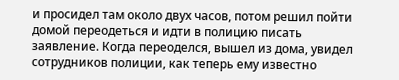и просидел там около двух часов, потом решил пойти домой переодеться и идти в полицию писать заявление. Когда переоделся, вышел из дома, увидел сотрудников полиции, как теперь ему известно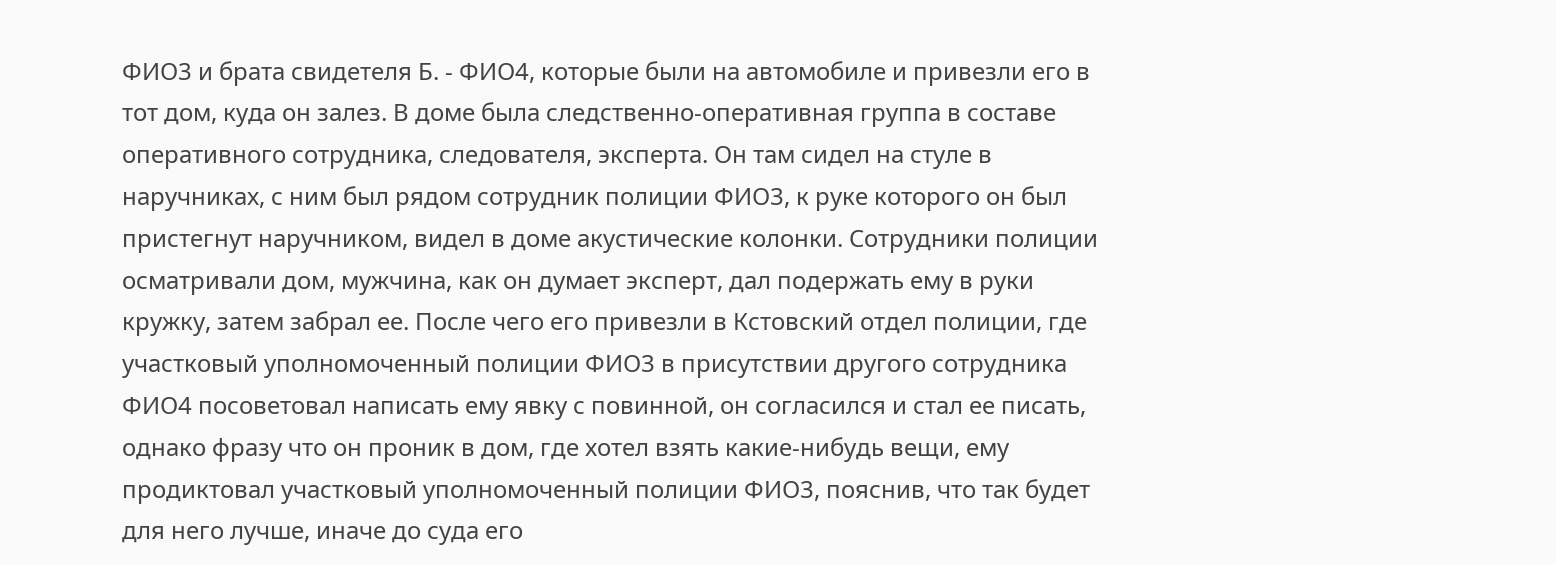ФИО3 и брата свидетеля Б. - ФИО4, которые были на автомобиле и привезли его в тот дом, куда он залез. В доме была следственно-оперативная группа в составе оперативного сотрудника, следователя, эксперта. Он там сидел на стуле в наручниках, с ним был рядом сотрудник полиции ФИО3, к руке которого он был пристегнут наручником, видел в доме акустические колонки. Сотрудники полиции осматривали дом, мужчина, как он думает эксперт, дал подержать ему в руки кружку, затем забрал ее. После чего его привезли в Кстовский отдел полиции, где участковый уполномоченный полиции ФИО3 в присутствии другого сотрудника ФИО4 посоветовал написать ему явку с повинной, он согласился и стал ее писать, однако фразу что он проник в дом, где хотел взять какие-нибудь вещи, ему продиктовал участковый уполномоченный полиции ФИО3, пояснив, что так будет для него лучше, иначе до суда его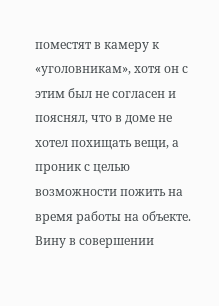поместят в камеру к «уголовникам», хотя он с этим был не согласен и пояснял, что в доме не хотел похищать вещи, а проник с целью возможности пожить на время работы на объекте. Вину в совершении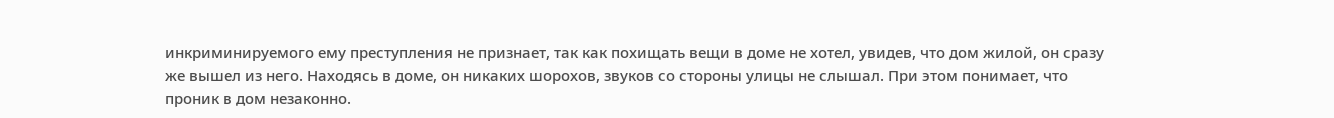инкриминируемого ему преступления не признает, так как похищать вещи в доме не хотел, увидев, что дом жилой, он сразу же вышел из него. Находясь в доме, он никаких шорохов, звуков со стороны улицы не слышал. При этом понимает, что проник в дом незаконно.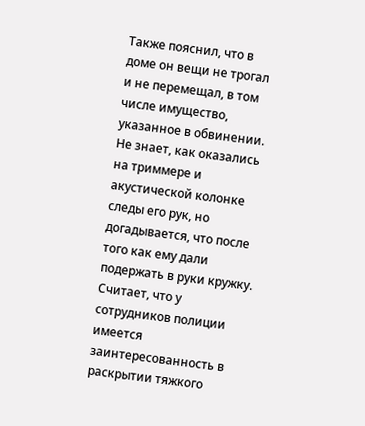Также пояснил, что в доме он вещи не трогал и не перемещал, в том числе имущество, указанное в обвинении. Не знает, как оказались на триммере и акустической колонке следы его рук, но догадывается, что после того как ему дали подержать в руки кружку. Считает, что у сотрудников полиции имеется заинтересованность в раскрытии тяжкого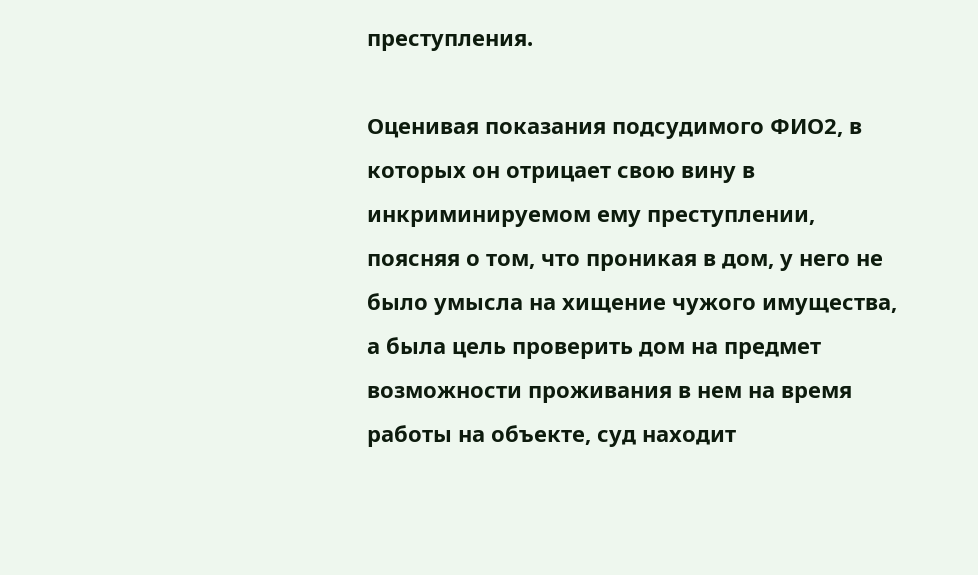преступления.

Оценивая показания подсудимого ФИО2, в которых он отрицает свою вину в инкриминируемом ему преступлении, поясняя о том, что проникая в дом, у него не было умысла на хищение чужого имущества, а была цель проверить дом на предмет возможности проживания в нем на время работы на объекте, суд находит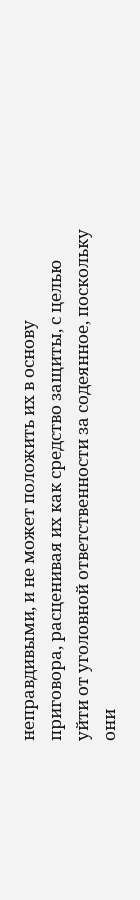неправдивыми, и не может положить их в основу приговора, расценивая их как средство защиты, с целью уйти от уголовной ответственности за содеянное, поскольку они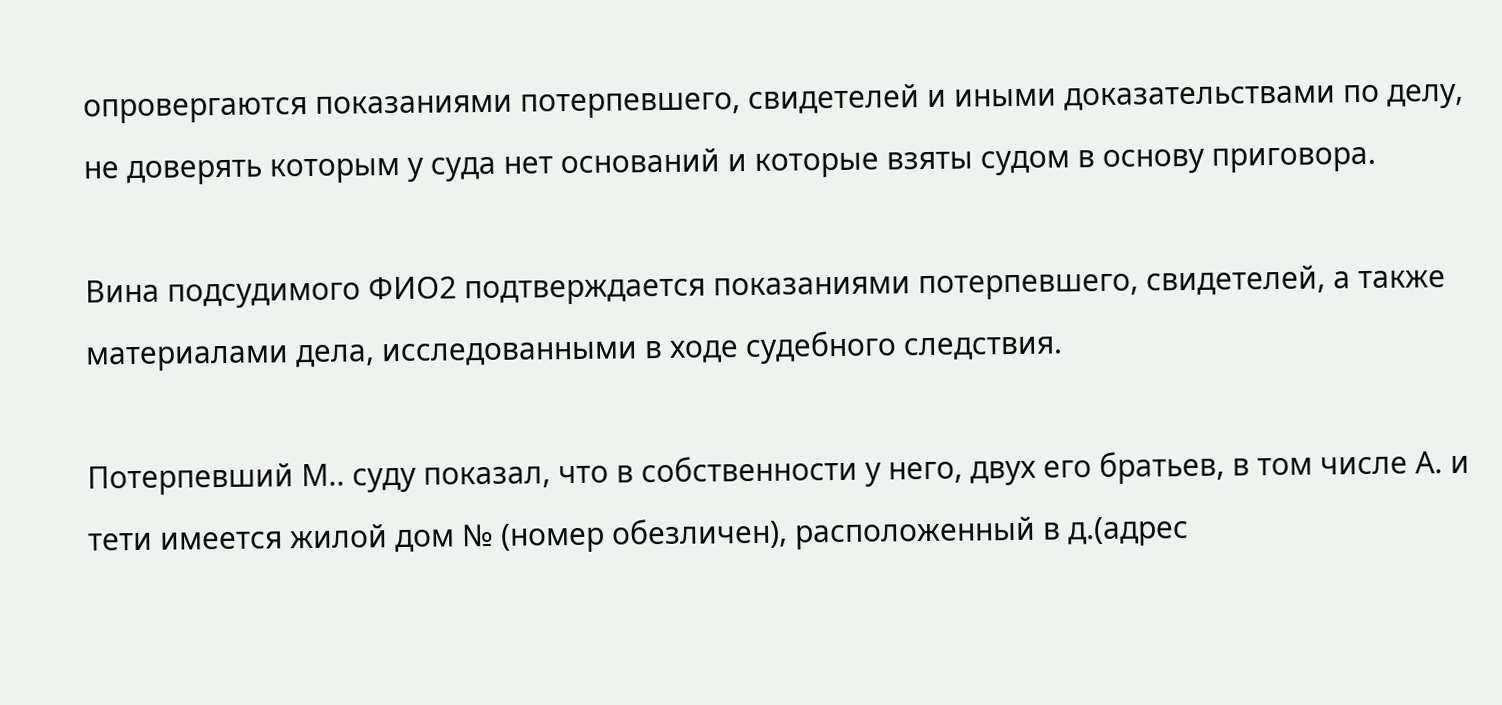опровергаются показаниями потерпевшего, свидетелей и иными доказательствами по делу, не доверять которым у суда нет оснований и которые взяты судом в основу приговора.

Вина подсудимого ФИО2 подтверждается показаниями потерпевшего, свидетелей, а также материалами дела, исследованными в ходе судебного следствия.

Потерпевший М.. суду показал, что в собственности у него, двух его братьев, в том числе А. и тети имеется жилой дом № (номер обезличен), расположенный в д.(адрес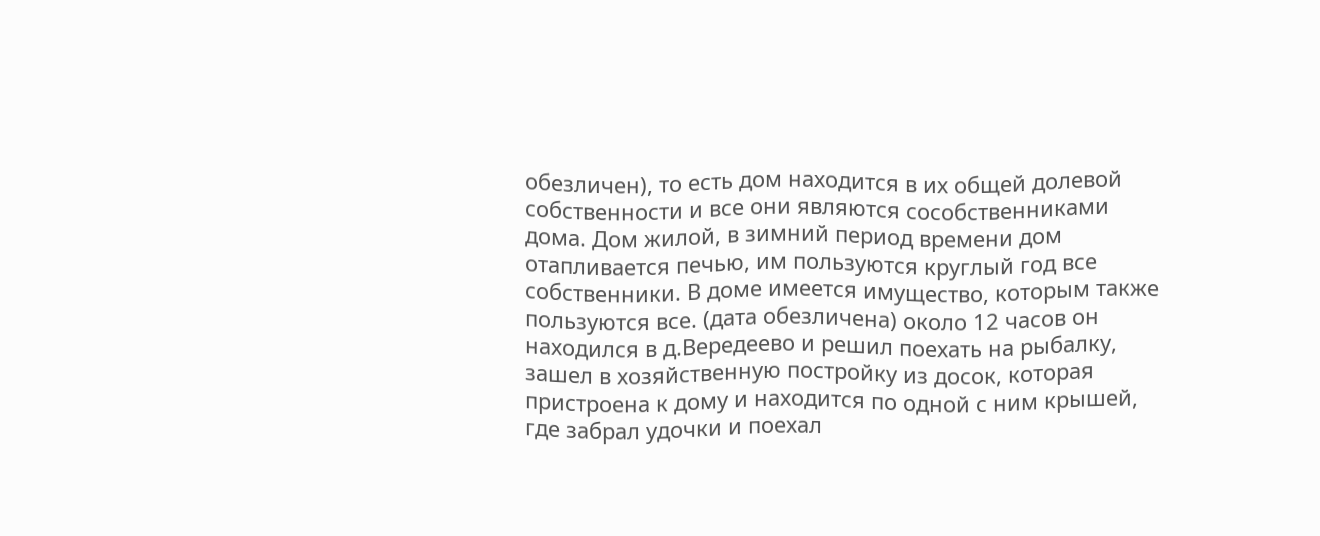обезличен), то есть дом находится в их общей долевой собственности и все они являются сособственниками дома. Дом жилой, в зимний период времени дом отапливается печью, им пользуются круглый год все собственники. В доме имеется имущество, которым также пользуются все. (дата обезличена) около 12 часов он находился в д.Вередеево и решил поехать на рыбалку, зашел в хозяйственную постройку из досок, которая пристроена к дому и находится по одной с ним крышей, где забрал удочки и поехал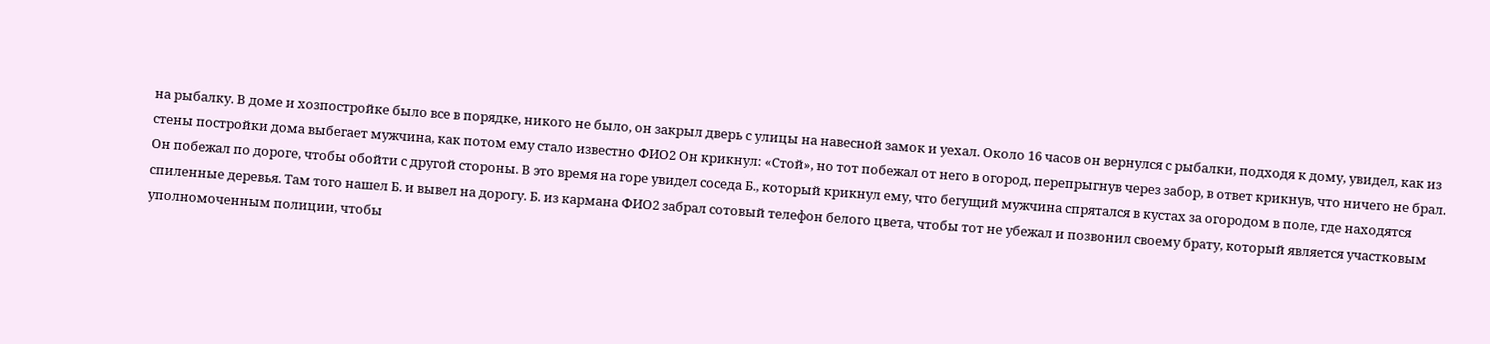на рыбалку. В доме и хозпостройке было все в порядке, никого не было, он закрыл дверь с улицы на навесной замок и уехал. Около 16 часов он вернулся с рыбалки, подходя к дому, увидел, как из стены постройки дома выбегает мужчина, как потом ему стало известно ФИО2 Он крикнул: «Стой», но тот побежал от него в огород, перепрыгнув через забор, в ответ крикнув, что ничего не брал. Он побежал по дороге, чтобы обойти с другой стороны. В это время на горе увидел соседа Б., который крикнул ему, что бегущий мужчина спрятался в кустах за огородом в поле, где находятся спиленные деревья. Там того нашел Б. и вывел на дорогу. Б. из кармана ФИО2 забрал сотовый телефон белого цвета, чтобы тот не убежал и позвонил своему брату, который является участковым уполномоченным полиции, чтобы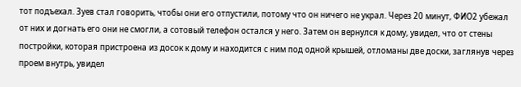тот подъехал. Зуев стал говорить, чтобы они его отпустили, потому что он ничего не украл. Через 20 минут, ФИО2 убежал от них и догнать его они не смогли, а сотовый телефон остался у него. Затем он вернулся к дому, увидел, что от стены постройки, которая пристроена из досок к дому и находится с ним под одной крышей, отломаны две доски, заглянув через проем внутрь, увидел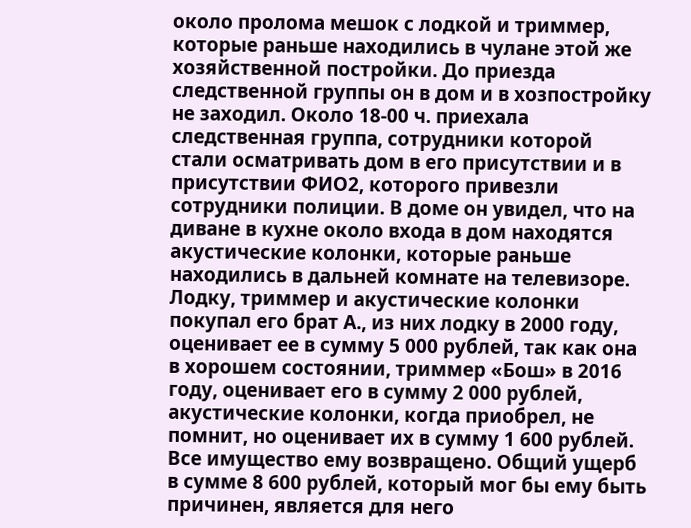около пролома мешок с лодкой и триммер, которые раньше находились в чулане этой же хозяйственной постройки. До приезда следственной группы он в дом и в хозпостройку не заходил. Около 18-00 ч. приехала следственная группа, сотрудники которой стали осматривать дом в его присутствии и в присутствии ФИО2, которого привезли сотрудники полиции. В доме он увидел, что на диване в кухне около входа в дом находятся акустические колонки, которые раньше находились в дальней комнате на телевизоре. Лодку, триммер и акустические колонки покупал его брат А., из них лодку в 2000 году, оценивает ее в сумму 5 000 рублей, так как она в хорошем состоянии, триммер «Бош» в 2016 году, оценивает его в сумму 2 000 рублей, акустические колонки, когда приобрел, не помнит, но оценивает их в сумму 1 600 рублей. Все имущество ему возвращено. Общий ущерб в сумме 8 600 рублей, который мог бы ему быть причинен, является для него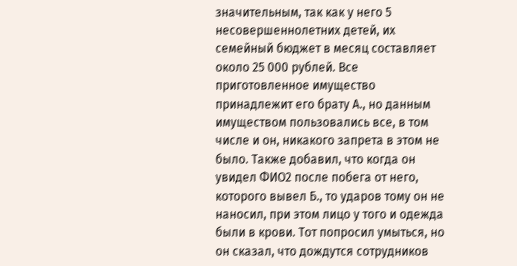значительным, так как у него 5 несовершеннолетних детей, их семейный бюджет в месяц составляет около 25 000 рублей. Все приготовленное имущество принадлежит его брату А., но данным имуществом пользовались все, в том числе и он, никакого запрета в этом не было. Также добавил, что когда он увидел ФИО2 после побега от него, которого вывел Б., то ударов тому он не наносил, при этом лицо у того и одежда были в крови. Тот попросил умыться, но он сказал, что дождутся сотрудников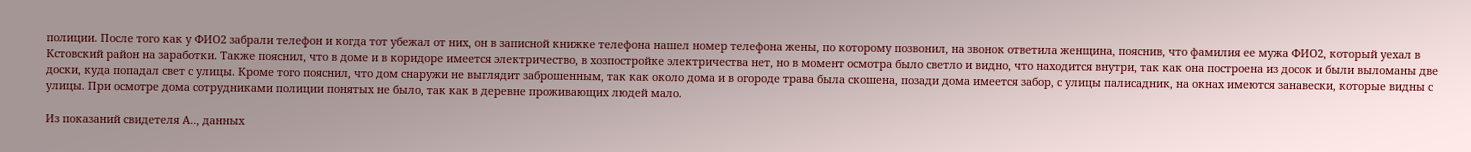полиции. После того как у ФИО2 забрали телефон и когда тот убежал от них, он в записной книжке телефона нашел номер телефона жены, по которому позвонил, на звонок ответила женщина, пояснив, что фамилия ее мужа ФИО2, который уехал в Кстовский район на заработки. Также пояснил, что в доме и в коридоре имеется электричество, в хозпостройке электричества нет, но в момент осмотра было светло и видно, что находится внутри, так как она построена из досок и были выломаны две доски, куда попадал свет с улицы. Кроме того пояснил, что дом снаружи не выглядит заброшенным, так как около дома и в огороде трава была скошена, позади дома имеется забор, с улицы палисадник, на окнах имеются занавески, которые видны с улицы. При осмотре дома сотрудниками полиции понятых не было, так как в деревне проживающих людей мало.

Из показаний свидетеля А.., данных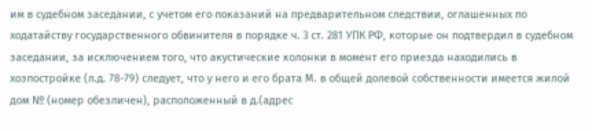им в судебном заседании, с учетом его показаний на предварительном следствии, оглашенных по ходатайству государственного обвинителя в порядке ч. 3 ст. 281 УПК РФ, которые он подтвердил в судебном заседании, за исключением того, что акустические колонки в момент его приезда находились в хозпостройке (л.д. 78-79) следует, что у него и его брата М. в общей долевой собственности имеется жилой дом № (номер обезличен), расположенный в д.(адрес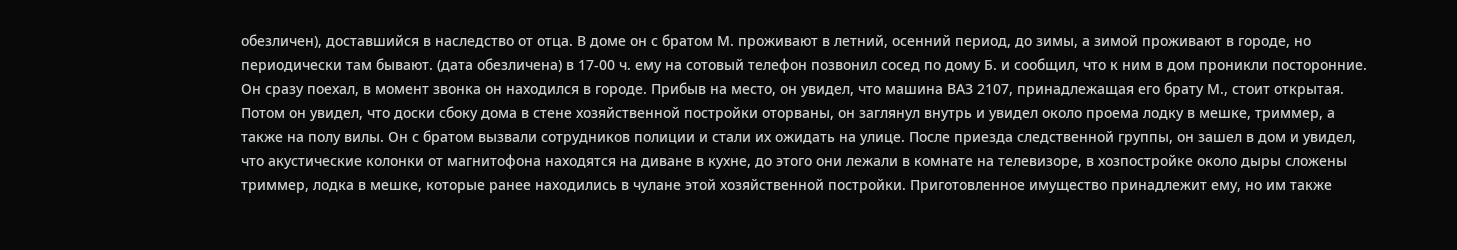обезличен), доставшийся в наследство от отца. В доме он с братом М. проживают в летний, осенний период, до зимы, а зимой проживают в городе, но периодически там бывают. (дата обезличена) в 17-00 ч. ему на сотовый телефон позвонил сосед по дому Б. и сообщил, что к ним в дом проникли посторонние. Он сразу поехал, в момент звонка он находился в городе. Прибыв на место, он увидел, что машина ВАЗ 2107, принадлежащая его брату М., стоит открытая. Потом он увидел, что доски сбоку дома в стене хозяйственной постройки оторваны, он заглянул внутрь и увидел около проема лодку в мешке, триммер, а также на полу вилы. Он с братом вызвали сотрудников полиции и стали их ожидать на улице. После приезда следственной группы, он зашел в дом и увидел, что акустические колонки от магнитофона находятся на диване в кухне, до этого они лежали в комнате на телевизоре, в хозпостройке около дыры сложены триммер, лодка в мешке, которые ранее находились в чулане этой хозяйственной постройки. Приготовленное имущество принадлежит ему, но им также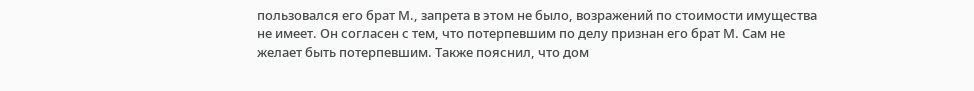пользовался его брат М., запрета в этом не было, возражений по стоимости имущества не имеет. Он согласен с тем, что потерпевшим по делу признан его брат М. Сам не желает быть потерпевшим. Также пояснил, что дом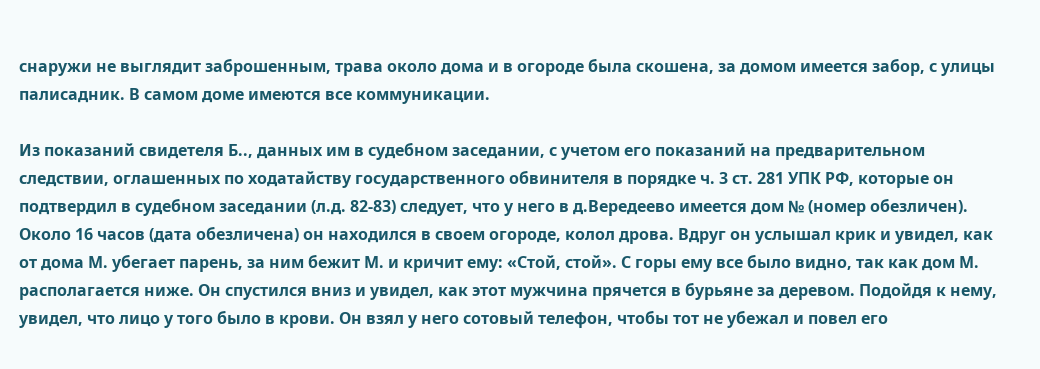снаружи не выглядит заброшенным, трава около дома и в огороде была скошена, за домом имеется забор, с улицы палисадник. В самом доме имеются все коммуникации.

Из показаний свидетеля Б.., данных им в судебном заседании, с учетом его показаний на предварительном следствии, оглашенных по ходатайству государственного обвинителя в порядке ч. 3 ст. 281 УПК РФ, которые он подтвердил в судебном заседании (л.д. 82-83) следует, что у него в д.Вередеево имеется дом № (номер обезличен). Около 16 часов (дата обезличена) он находился в своем огороде, колол дрова. Вдруг он услышал крик и увидел, как от дома М. убегает парень, за ним бежит М. и кричит ему: «Стой, стой». С горы ему все было видно, так как дом М. располагается ниже. Он спустился вниз и увидел, как этот мужчина прячется в бурьяне за деревом. Подойдя к нему, увидел, что лицо у того было в крови. Он взял у него сотовый телефон, чтобы тот не убежал и повел его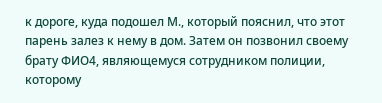к дороге, куда подошел М., который пояснил, что этот парень залез к нему в дом. Затем он позвонил своему брату ФИО4, являющемуся сотрудником полиции, которому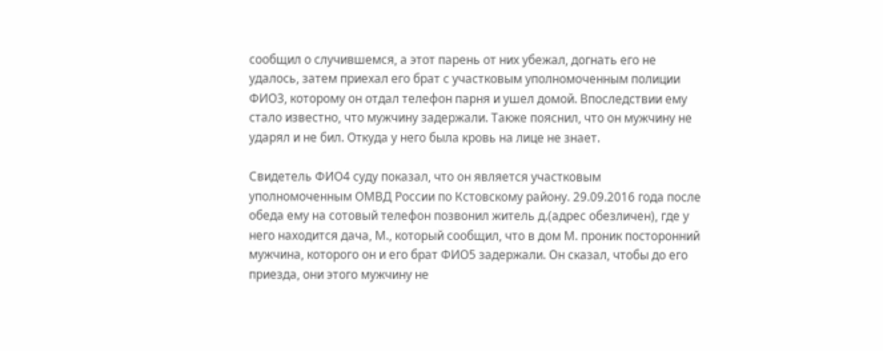сообщил о случившемся, а этот парень от них убежал, догнать его не удалось, затем приехал его брат с участковым уполномоченным полиции ФИО3, которому он отдал телефон парня и ушел домой. Впоследствии ему стало известно, что мужчину задержали. Также пояснил, что он мужчину не ударял и не бил. Откуда у него была кровь на лице не знает.

Свидетель ФИО4 суду показал, что он является участковым уполномоченным ОМВД России по Кстовскому району. 29.09.2016 года после обеда ему на сотовый телефон позвонил житель д.(адрес обезличен), где у него находится дача, М., который сообщил, что в дом М. проник посторонний мужчина, которого он и его брат ФИО5 задержали. Он сказал, чтобы до его приезда, они этого мужчину не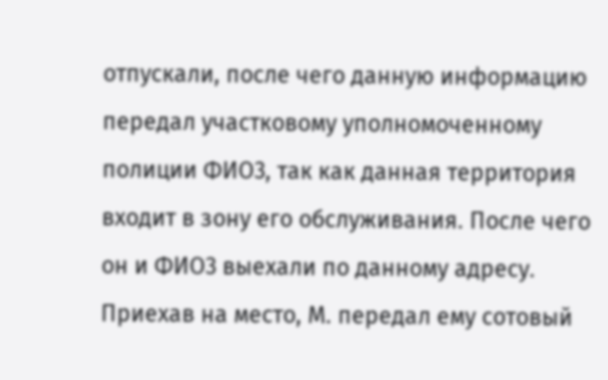отпускали, после чего данную информацию передал участковому уполномоченному полиции ФИО3, так как данная территория входит в зону его обслуживания. После чего он и ФИО3 выехали по данному адресу. Приехав на место, М. передал ему сотовый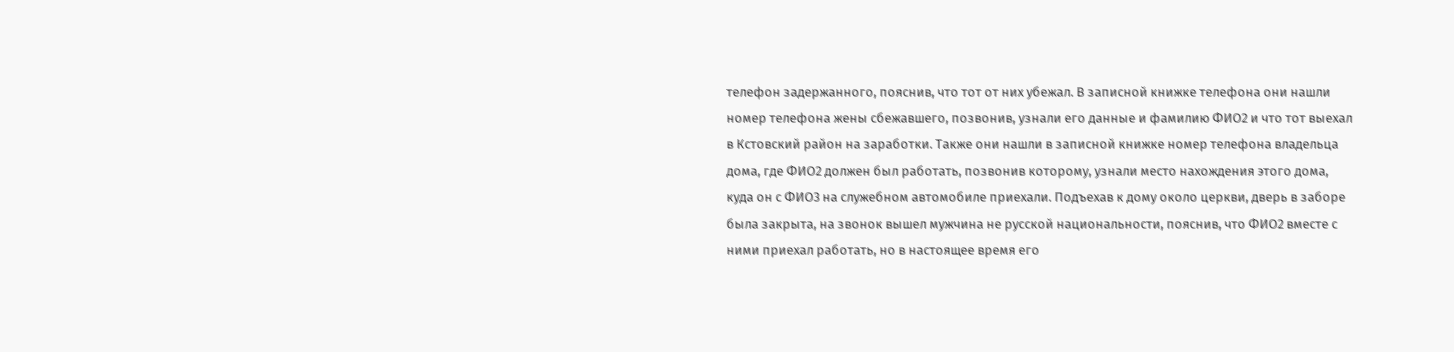телефон задержанного, пояснив, что тот от них убежал. В записной книжке телефона они нашли номер телефона жены сбежавшего, позвонив, узнали его данные и фамилию ФИО2 и что тот выехал в Кстовский район на заработки. Также они нашли в записной книжке номер телефона владельца дома, где ФИО2 должен был работать, позвонив которому, узнали место нахождения этого дома, куда он с ФИО3 на служебном автомобиле приехали. Подъехав к дому около церкви, дверь в заборе была закрыта, на звонок вышел мужчина не русской национальности, пояснив, что ФИО2 вместе с ними приехал работать, но в настоящее время его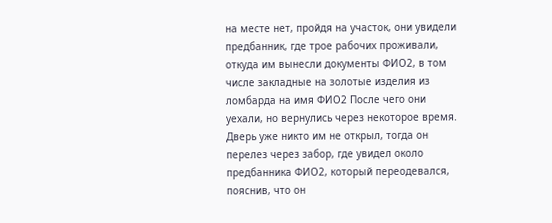на месте нет, пройдя на участок, они увидели предбанник, где трое рабочих проживали, откуда им вынесли документы ФИО2, в том числе закладные на золотые изделия из ломбарда на имя ФИО2 После чего они уехали, но вернулись через некоторое время. Дверь уже никто им не открыл, тогда он перелез через забор, где увидел около предбанника ФИО2, который переодевался, пояснив, что он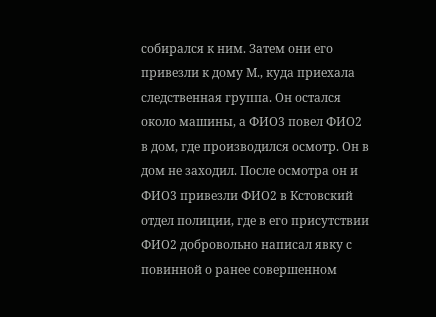собирался к ним. Затем они его привезли к дому М., куда приехала следственная группа. Он остался около машины, а ФИО3 повел ФИО2 в дом, где производился осмотр. Он в дом не заходил. После осмотра он и ФИО3 привезли ФИО2 в Кстовский отдел полиции, где в его присутствии ФИО2 добровольно написал явку с повинной о ранее совершенном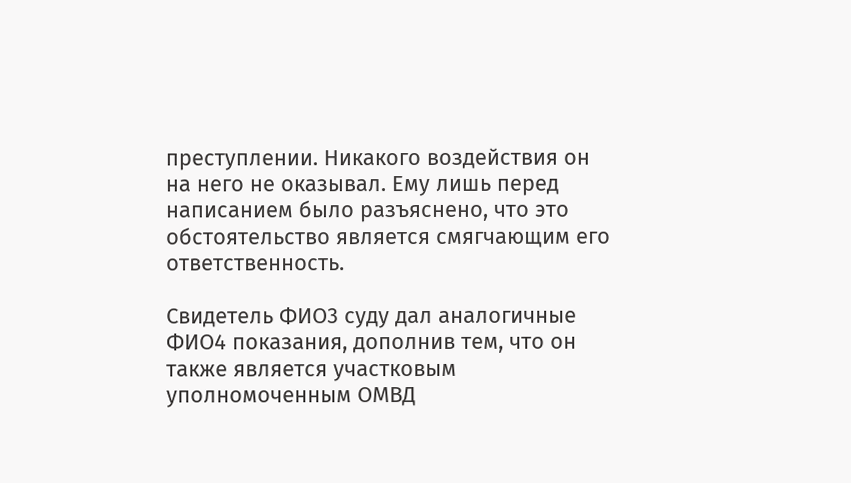преступлении. Никакого воздействия он на него не оказывал. Ему лишь перед написанием было разъяснено, что это обстоятельство является смягчающим его ответственность.

Свидетель ФИО3 суду дал аналогичные ФИО4 показания, дополнив тем, что он также является участковым уполномоченным ОМВД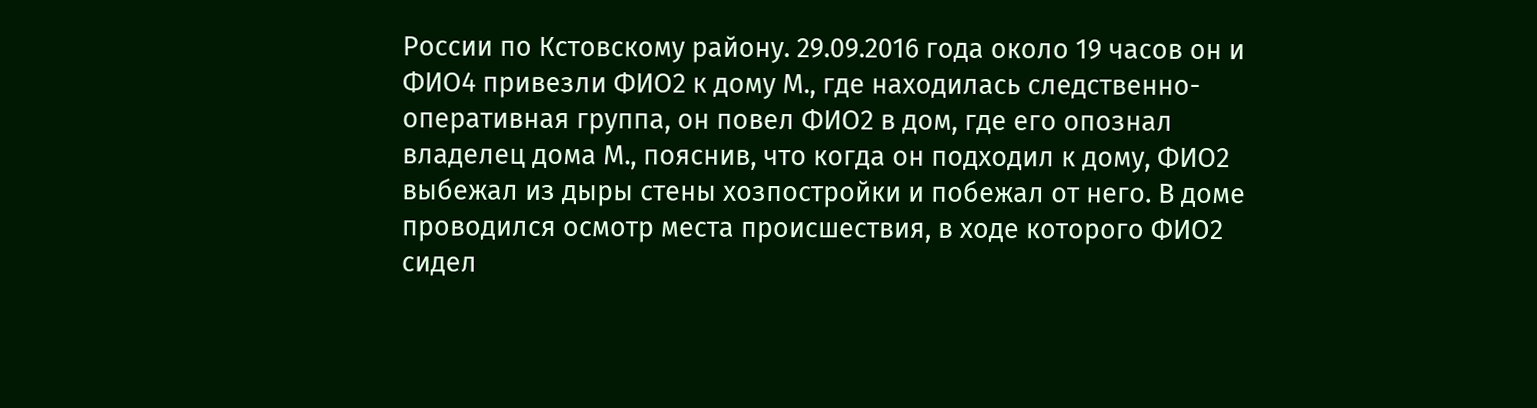России по Кстовскому району. 29.09.2016 года около 19 часов он и ФИО4 привезли ФИО2 к дому М., где находилась следственно-оперативная группа, он повел ФИО2 в дом, где его опознал владелец дома М., пояснив, что когда он подходил к дому, ФИО2 выбежал из дыры стены хозпостройки и побежал от него. В доме проводился осмотр места происшествия, в ходе которого ФИО2 сидел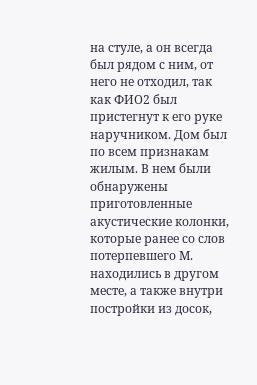на стуле, а он всегда был рядом с ним, от него не отходил, так как ФИО2 был пристегнут к его руке наручником. Дом был по всем признакам жилым. В нем были обнаружены приготовленные акустические колонки, которые ранее со слов потерпевшего М. находились в другом месте, а также внутри постройки из досок,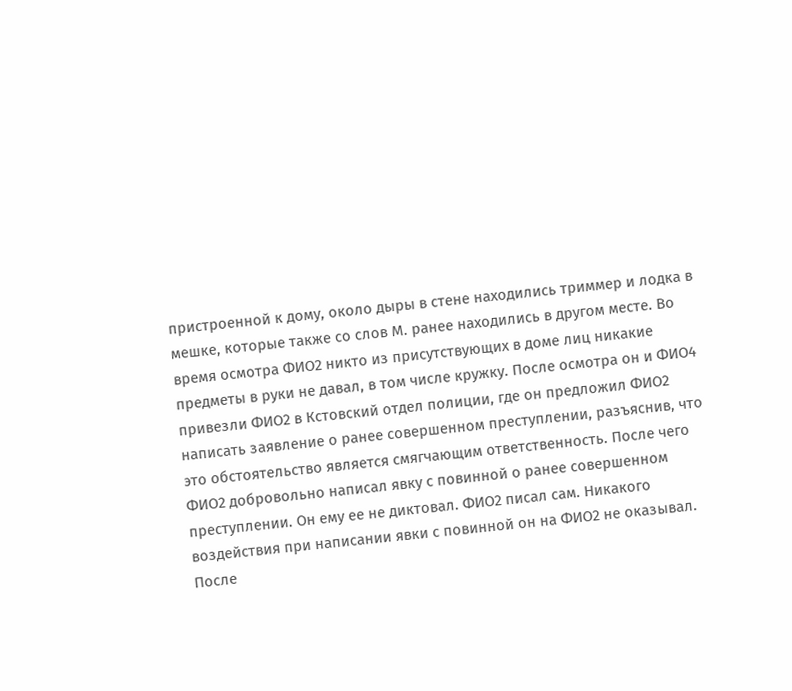пристроенной к дому, около дыры в стене находились триммер и лодка в мешке, которые также со слов М. ранее находились в другом месте. Во время осмотра ФИО2 никто из присутствующих в доме лиц никакие предметы в руки не давал, в том числе кружку. После осмотра он и ФИО4 привезли ФИО2 в Кстовский отдел полиции, где он предложил ФИО2 написать заявление о ранее совершенном преступлении, разъяснив, что это обстоятельство является смягчающим ответственность. После чего ФИО2 добровольно написал явку с повинной о ранее совершенном преступлении. Он ему ее не диктовал. ФИО2 писал сам. Никакого воздействия при написании явки с повинной он на ФИО2 не оказывал. После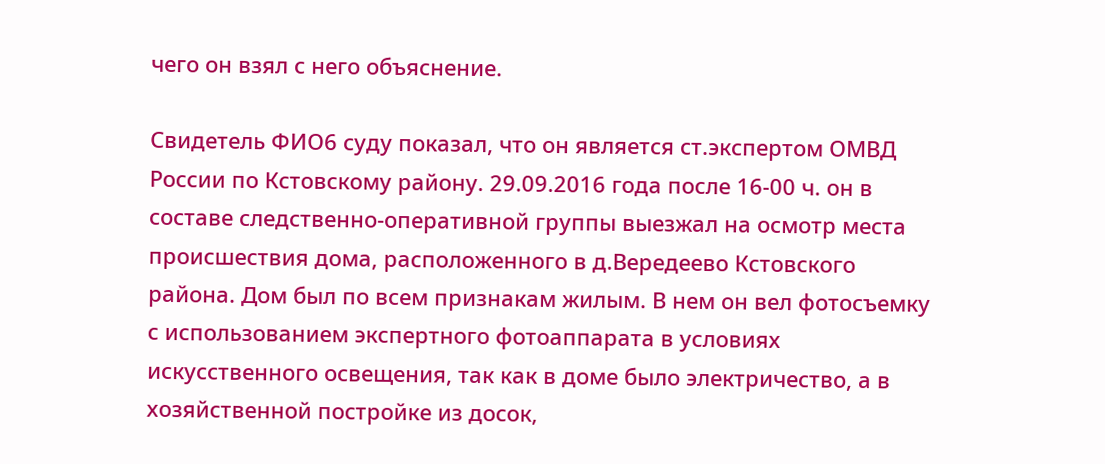чего он взял с него объяснение.

Свидетель ФИО6 суду показал, что он является ст.экспертом ОМВД России по Кстовскому району. 29.09.2016 года после 16-00 ч. он в составе следственно-оперативной группы выезжал на осмотр места происшествия дома, расположенного в д.Вередеево Кстовского района. Дом был по всем признакам жилым. В нем он вел фотосъемку с использованием экспертного фотоаппарата в условиях искусственного освещения, так как в доме было электричество, а в хозяйственной постройке из досок,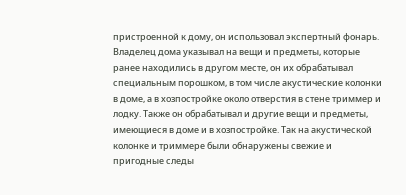пристроенной к дому, он использовал экспертный фонарь. Владелец дома указывал на вещи и предметы, которые ранее находились в другом месте, он их обрабатывал специальным порошком, в том числе акустические колонки в доме, а в хозпостройке около отверстия в стене триммер и лодку. Также он обрабатывал и другие вещи и предметы, имеющиеся в доме и в хозпостройке. Так на акустической колонке и триммере были обнаружены свежие и пригодные следы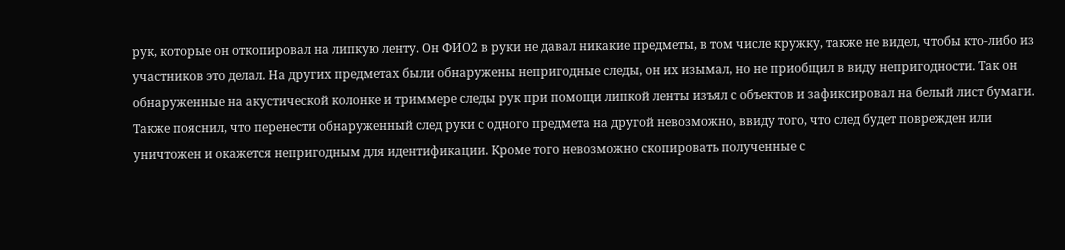рук, которые он откопировал на липкую ленту. Он ФИО2 в руки не давал никакие предметы, в том числе кружку, также не видел, чтобы кто-либо из участников это делал. На других предметах были обнаружены непригодные следы, он их изымал, но не приобщил в виду непригодности. Так он обнаруженные на акустической колонке и триммере следы рук при помощи липкой ленты изъял с объектов и зафиксировал на белый лист бумаги. Также пояснил, что перенести обнаруженный след руки с одного предмета на другой невозможно, ввиду того, что след будет поврежден или уничтожен и окажется непригодным для идентификации. Кроме того невозможно скопировать полученные с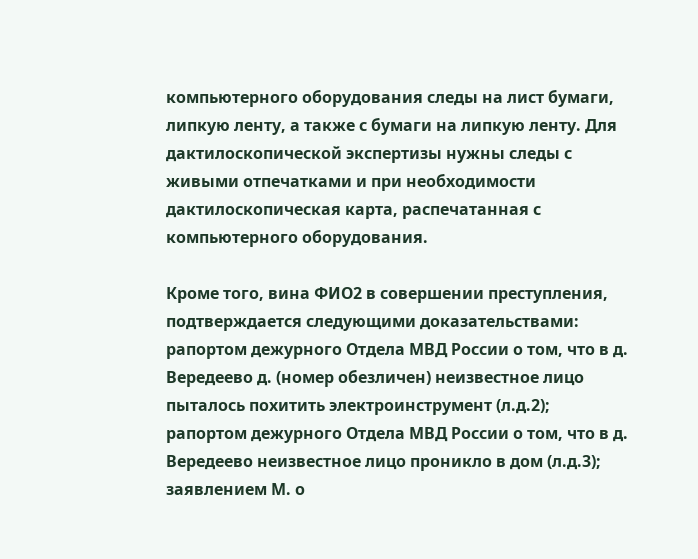компьютерного оборудования следы на лист бумаги, липкую ленту, а также с бумаги на липкую ленту. Для дактилоскопической экспертизы нужны следы с живыми отпечатками и при необходимости дактилоскопическая карта, распечатанная с компьютерного оборудования.

Кроме того, вина ФИО2 в совершении преступления, подтверждается следующими доказательствами: рапортом дежурного Отдела МВД России о том, что в д. Вередеево д. (номер обезличен) неизвестное лицо пыталось похитить электроинструмент (л.д.2); рапортом дежурного Отдела МВД России о том, что в д. Вередеево неизвестное лицо проникло в дом (л.д.3); заявлением М. о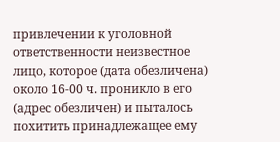привлечении к уголовной ответственности неизвестное лицо, которое (дата обезличена) около 16-00 ч. проникло в его (адрес обезличен) и пыталось похитить принадлежащее ему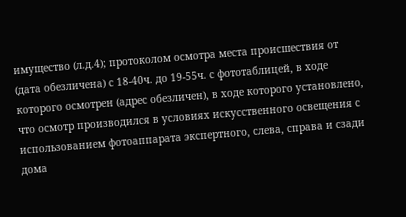имущество (л.д.4); протоколом осмотра места происшествия от (дата обезличена) с 18-40ч. до 19-55ч. с фототаблицей, в ходе которого осмотрен (адрес обезличен), в ходе которого установлено, что осмотр производился в условиях искусственного освещения с использованием фотоаппарата экспертного, слева, справа и сзади дома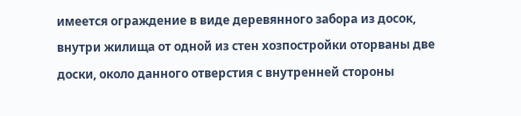имеется ограждение в виде деревянного забора из досок, внутри жилища от одной из стен хозпостройки оторваны две доски, около данного отверстия с внутренней стороны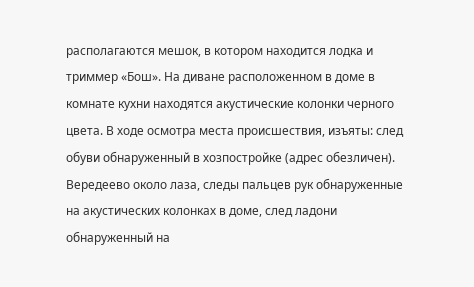располагаются мешок, в котором находится лодка и триммер «Бош». На диване расположенном в доме в комнате кухни находятся акустические колонки черного цвета. В ходе осмотра места происшествия, изъяты: след обуви обнаруженный в хозпостройке (адрес обезличен). Вередеево около лаза, следы пальцев рук обнаруженные на акустических колонках в доме, след ладони обнаруженный на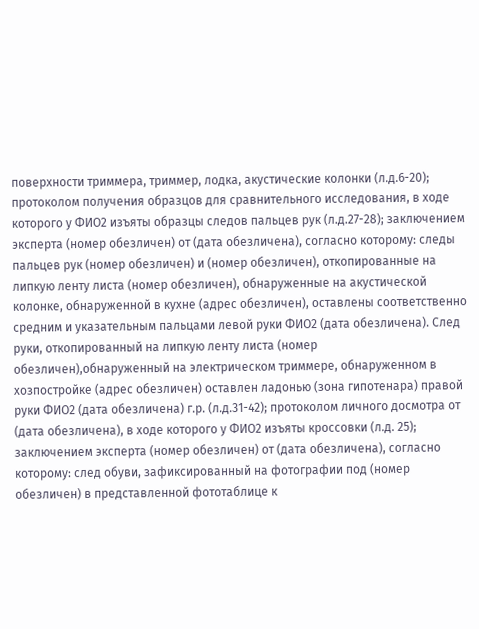поверхности триммера, триммер, лодка, акустические колонки (л.д.6-20); протоколом получения образцов для сравнительного исследования, в ходе которого у ФИО2 изъяты образцы следов пальцев рук (л.д.27-28); заключением эксперта (номер обезличен) от (дата обезличена), согласно которому: следы пальцев рук (номер обезличен) и (номер обезличен), откопированные на липкую ленту листа (номер обезличен), обнаруженные на акустической колонке, обнаруженной в кухне (адрес обезличен), оставлены соответственно средним и указательным пальцами левой руки ФИО2 (дата обезличена). След руки, откопированный на липкую ленту листа (номер обезличен),обнаруженный на электрическом триммере, обнаруженном в хозпостройке (адрес обезличен) оставлен ладонью (зона гипотенара) правой руки ФИО2 (дата обезличена) г.р. (л.д.31-42); протоколом личного досмотра от (дата обезличена), в ходе которого у ФИО2 изъяты кроссовки (л.д. 25); заключением эксперта (номер обезличен) от (дата обезличена), согласно которому: след обуви, зафиксированный на фотографии под (номер обезличен) в представленной фототаблице к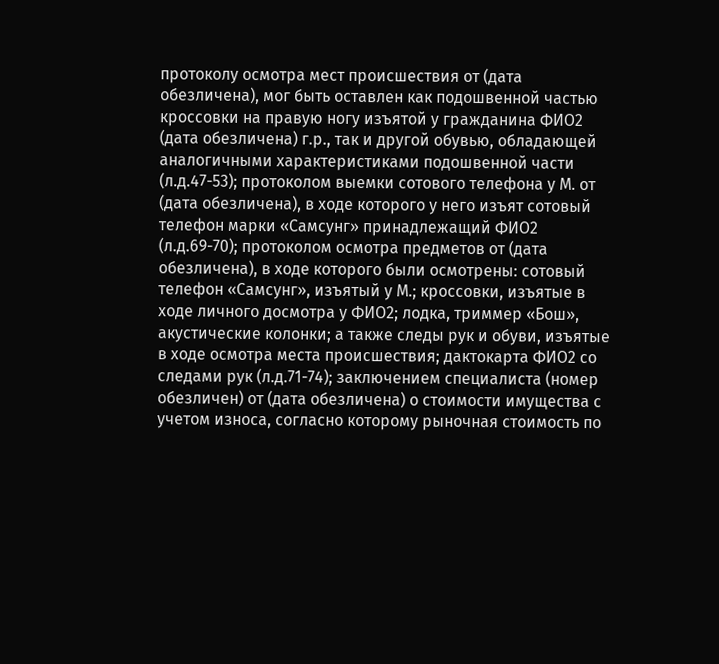протоколу осмотра мест происшествия от (дата обезличена), мог быть оставлен как подошвенной частью кроссовки на правую ногу изъятой у гражданина ФИО2 (дата обезличена) г.р., так и другой обувью, обладающей аналогичными характеристиками подошвенной части (л.д.47-53); протоколом выемки сотового телефона у М. от (дата обезличена), в ходе которого у него изъят сотовый телефон марки «Самсунг» принадлежащий ФИО2 (л.д.69-70); протоколом осмотра предметов от (дата обезличена), в ходе которого были осмотрены: сотовый телефон «Самсунг», изъятый у М.; кроссовки, изъятые в ходе личного досмотра у ФИО2; лодка, триммер «Бош», акустические колонки; а также следы рук и обуви, изъятые в ходе осмотра места происшествия; дактокарта ФИО2 со следами рук (л.д.71-74); заключением специалиста (номер обезличен) от (дата обезличена) о стоимости имущества с учетом износа, согласно которому рыночная стоимость по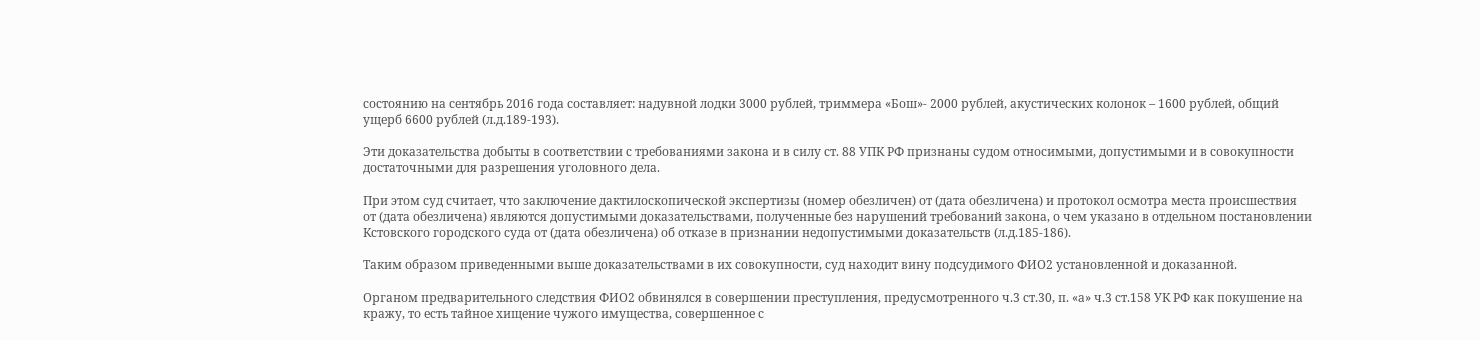состоянию на сентябрь 2016 года составляет: надувной лодки 3000 рублей, триммера «Бош»- 2000 рублей, акустических колонок – 1600 рублей, общий ущерб 6600 рублей (л.д.189-193).

Эти доказательства добыты в соответствии с требованиями закона и в силу ст. 88 УПК РФ признаны судом относимыми, допустимыми и в совокупности достаточными для разрешения уголовного дела.

При этом суд считает, что заключение дактилоскопической экспертизы (номер обезличен) от (дата обезличена) и протокол осмотра места происшествия от (дата обезличена) являются допустимыми доказательствами, полученные без нарушений требований закона, о чем указано в отдельном постановлении Кстовского городского суда от (дата обезличена) об отказе в признании недопустимыми доказательств (л.д.185-186).

Таким образом приведенными выше доказательствами в их совокупности, суд находит вину подсудимого ФИО2 установленной и доказанной.

Органом предварительного следствия ФИО2 обвинялся в совершении преступления, предусмотренного ч.3 ст.30, п. «а» ч.3 ст.158 УК РФ как покушение на кражу, то есть тайное хищение чужого имущества, совершенное с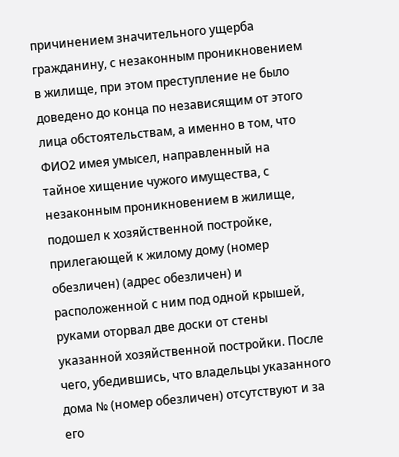причинением значительного ущерба гражданину, с незаконным проникновением в жилище, при этом преступление не было доведено до конца по независящим от этого лица обстоятельствам, а именно в том, что ФИО2 имея умысел, направленный на тайное хищение чужого имущества, с незаконным проникновением в жилище, подошел к хозяйственной постройке, прилегающей к жилому дому (номер обезличен) (адрес обезличен) и расположенной с ним под одной крышей, руками оторвал две доски от стены указанной хозяйственной постройки. После чего, убедившись, что владельцы указанного дома № (номер обезличен) отсутствуют и за его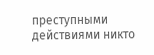преступными действиями никто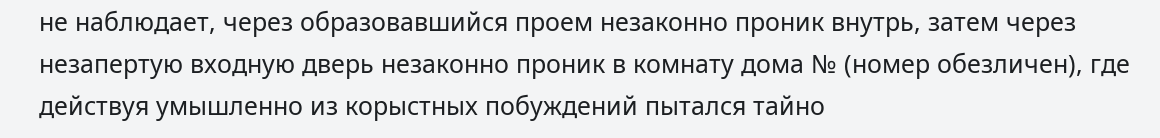не наблюдает, через образовавшийся проем незаконно проник внутрь, затем через незапертую входную дверь незаконно проник в комнату дома № (номер обезличен), где действуя умышленно из корыстных побуждений пытался тайно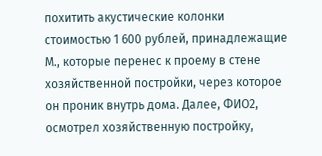похитить акустические колонки стоимостью 1 600 рублей, принадлежащие М., которые перенес к проему в стене хозяйственной постройки, через которое он проник внутрь дома. Далее, ФИО2, осмотрел хозяйственную постройку,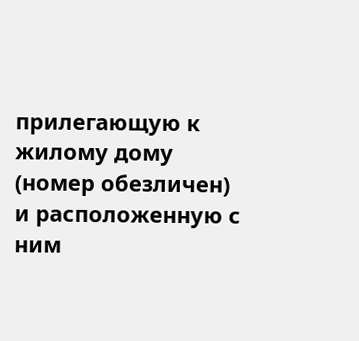прилегающую к жилому дому (номер обезличен) и расположенную с ним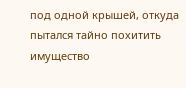под одной крышей, откуда пытался тайно похитить имущество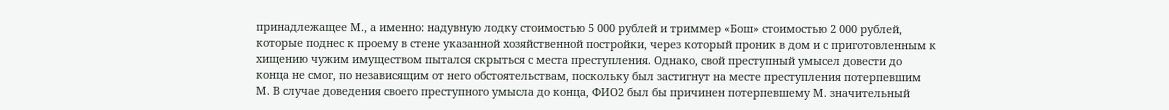принадлежащее М., а именно: надувную лодку стоимостью 5 000 рублей и триммер «Бош» стоимостью 2 000 рублей, которые поднес к проему в стене указанной хозяйственной постройки, через который проник в дом и с приготовленным к хищению чужим имуществом пытался скрыться с места преступления. Однако, свой преступный умысел довести до конца не смог, по независящим от него обстоятельствам, поскольку был застигнут на месте преступления потерпевшим М. В случае доведения своего преступного умысла до конца, ФИО2 был бы причинен потерпевшему М. значительный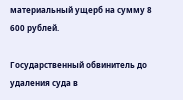материальный ущерб на сумму 8 600 рублей.

Государственный обвинитель до удаления суда в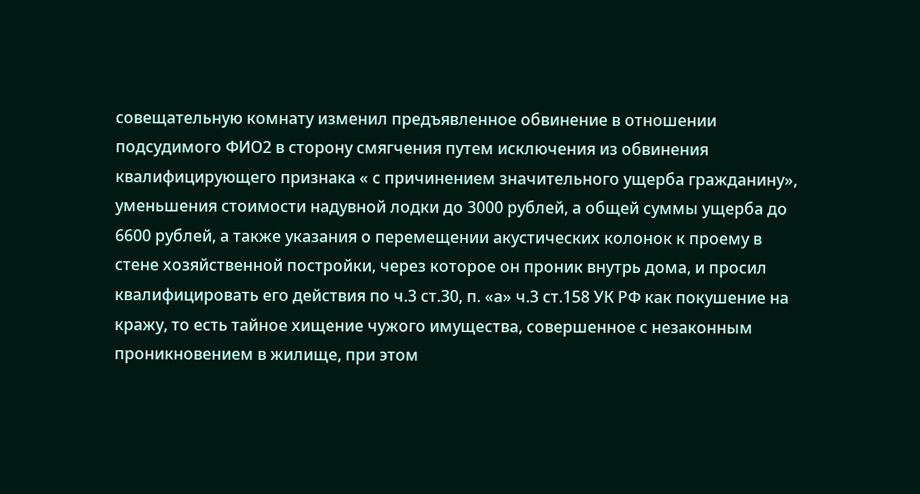совещательную комнату изменил предъявленное обвинение в отношении подсудимого ФИО2 в сторону смягчения путем исключения из обвинения квалифицирующего признака « с причинением значительного ущерба гражданину», уменьшения стоимости надувной лодки до 3000 рублей, а общей суммы ущерба до 6600 рублей, а также указания о перемещении акустических колонок к проему в стене хозяйственной постройки, через которое он проник внутрь дома, и просил квалифицировать его действия по ч.3 ст.30, п. «а» ч.3 ст.158 УК РФ как покушение на кражу, то есть тайное хищение чужого имущества, совершенное с незаконным проникновением в жилище, при этом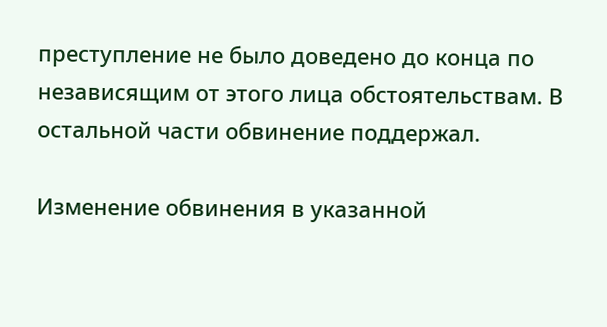преступление не было доведено до конца по независящим от этого лица обстоятельствам. В остальной части обвинение поддержал.

Изменение обвинения в указанной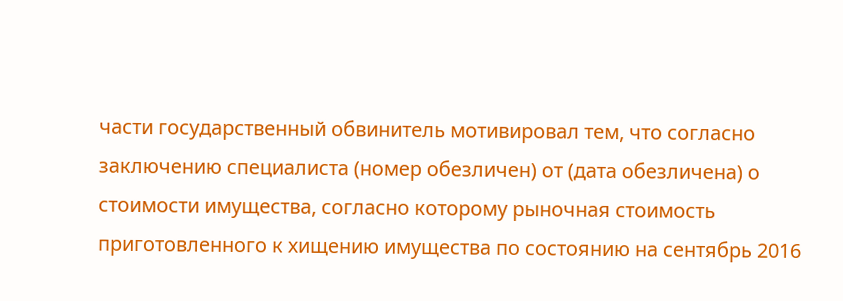части государственный обвинитель мотивировал тем, что согласно заключению специалиста (номер обезличен) от (дата обезличена) о стоимости имущества, согласно которому рыночная стоимость приготовленного к хищению имущества по состоянию на сентябрь 2016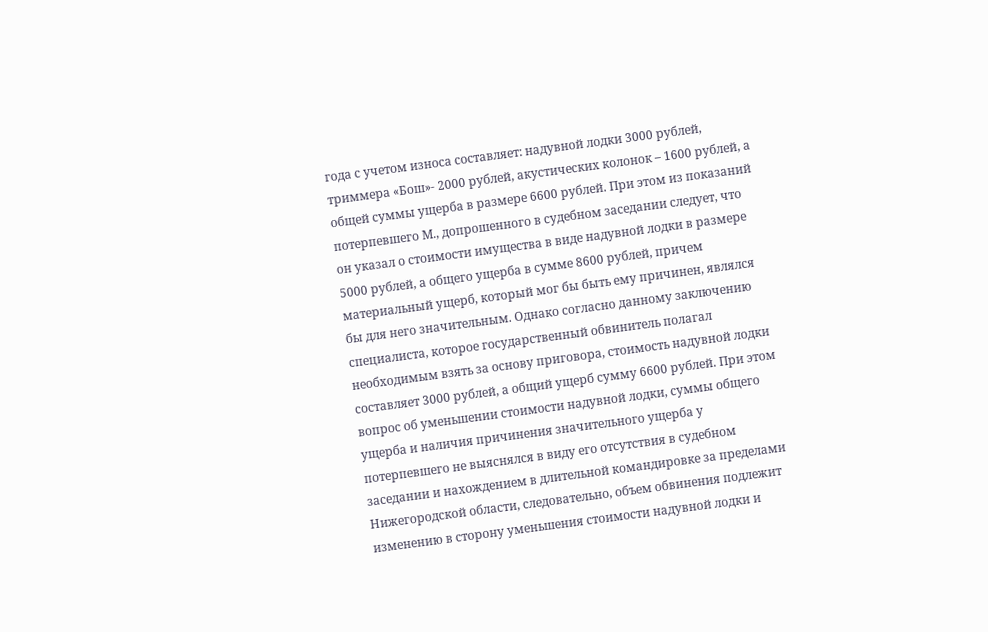года с учетом износа составляет: надувной лодки 3000 рублей, триммера «Бош»- 2000 рублей, акустических колонок – 1600 рублей, а общей суммы ущерба в размере 6600 рублей. При этом из показаний потерпевшего М., допрошенного в судебном заседании следует, что он указал о стоимости имущества в виде надувной лодки в размере 5000 рублей, а общего ущерба в сумме 8600 рублей, причем материальный ущерб, который мог бы быть ему причинен, являлся бы для него значительным. Однако согласно данному заключению специалиста, которое государственный обвинитель полагал необходимым взять за основу приговора, стоимость надувной лодки составляет 3000 рублей, а общий ущерб сумму 6600 рублей. При этом вопрос об уменьшении стоимости надувной лодки, суммы общего ущерба и наличия причинения значительного ущерба у потерпевшего не выяснялся в виду его отсутствия в судебном заседании и нахождением в длительной командировке за пределами Нижегородской области, следовательно, объем обвинения подлежит изменению в сторону уменьшения стоимости надувной лодки и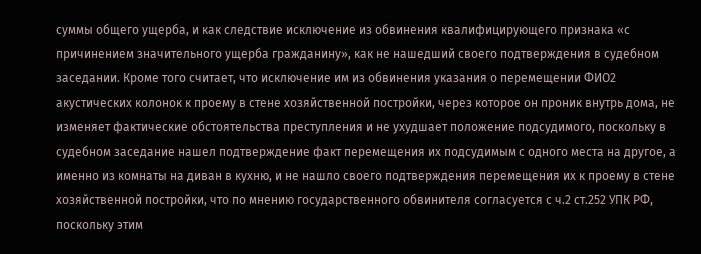суммы общего ущерба, и как следствие исключение из обвинения квалифицирующего признака «с причинением значительного ущерба гражданину», как не нашедший своего подтверждения в судебном заседании. Кроме того считает, что исключение им из обвинения указания о перемещении ФИО2 акустических колонок к проему в стене хозяйственной постройки, через которое он проник внутрь дома, не изменяет фактические обстоятельства преступления и не ухудшает положение подсудимого, поскольку в судебном заседание нашел подтверждение факт перемещения их подсудимым с одного места на другое, а именно из комнаты на диван в кухню, и не нашло своего подтверждения перемещения их к проему в стене хозяйственной постройки, что по мнению государственного обвинителя согласуется с ч.2 ст.252 УПК РФ, поскольку этим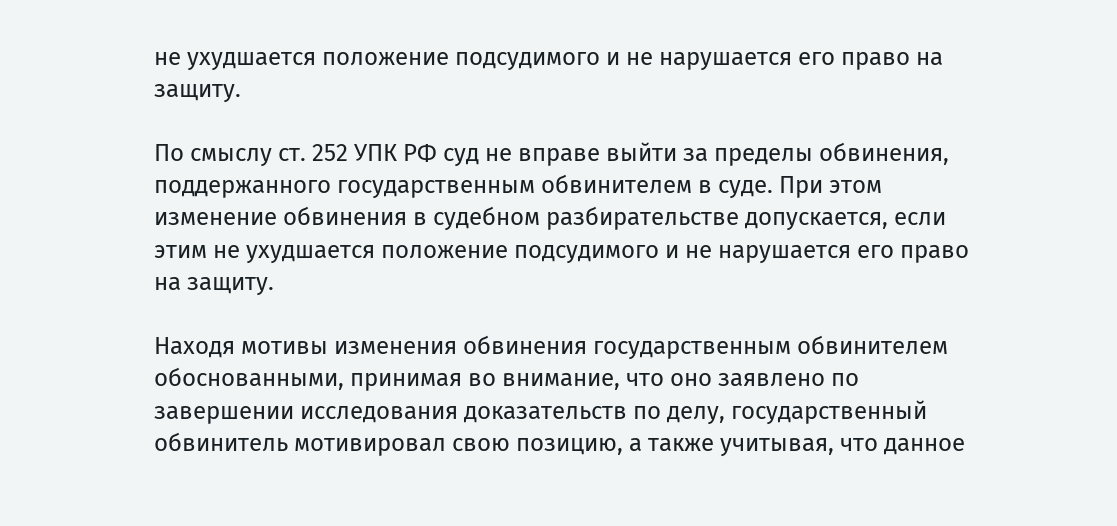не ухудшается положение подсудимого и не нарушается его право на защиту.

По смыслу ст. 252 УПК РФ суд не вправе выйти за пределы обвинения, поддержанного государственным обвинителем в суде. При этом изменение обвинения в судебном разбирательстве допускается, если этим не ухудшается положение подсудимого и не нарушается его право на защиту.

Находя мотивы изменения обвинения государственным обвинителем обоснованными, принимая во внимание, что оно заявлено по завершении исследования доказательств по делу, государственный обвинитель мотивировал свою позицию, а также учитывая, что данное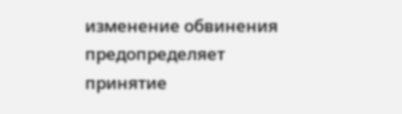изменение обвинения предопределяет принятие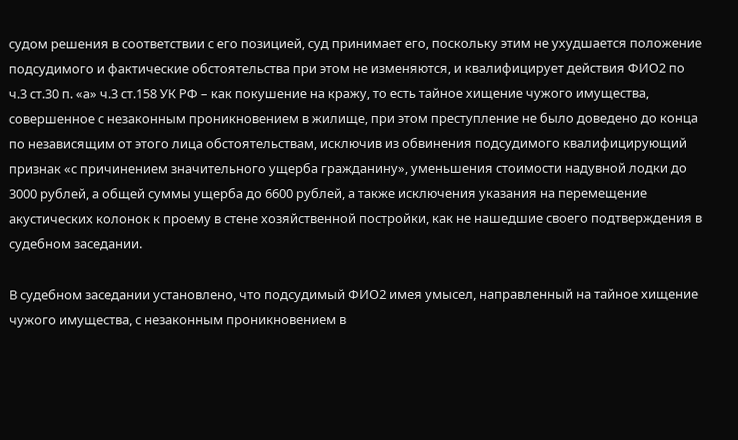судом решения в соответствии с его позицией, суд принимает его, поскольку этим не ухудшается положение подсудимого и фактические обстоятельства при этом не изменяются, и квалифицирует действия ФИО2 по ч.3 ст.30 п. «а» ч.3 ст.158 УК РФ – как покушение на кражу, то есть тайное хищение чужого имущества, совершенное с незаконным проникновением в жилище, при этом преступление не было доведено до конца по независящим от этого лица обстоятельствам, исключив из обвинения подсудимого квалифицирующий признак «с причинением значительного ущерба гражданину», уменьшения стоимости надувной лодки до 3000 рублей, а общей суммы ущерба до 6600 рублей, а также исключения указания на перемещение акустических колонок к проему в стене хозяйственной постройки, как не нашедшие своего подтверждения в судебном заседании.

В судебном заседании установлено, что подсудимый ФИО2 имея умысел, направленный на тайное хищение чужого имущества, с незаконным проникновением в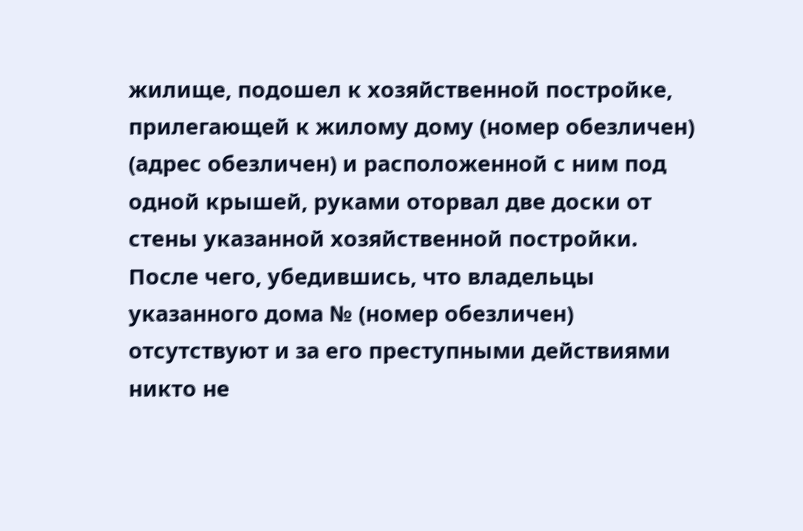жилище, подошел к хозяйственной постройке, прилегающей к жилому дому (номер обезличен) (адрес обезличен) и расположенной с ним под одной крышей, руками оторвал две доски от стены указанной хозяйственной постройки. После чего, убедившись, что владельцы указанного дома № (номер обезличен) отсутствуют и за его преступными действиями никто не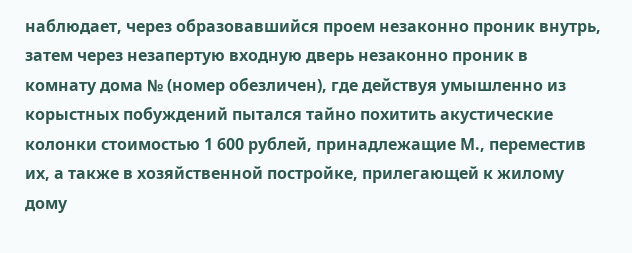наблюдает, через образовавшийся проем незаконно проник внутрь, затем через незапертую входную дверь незаконно проник в комнату дома № (номер обезличен), где действуя умышленно из корыстных побуждений пытался тайно похитить акустические колонки стоимостью 1 600 рублей, принадлежащие М., переместив их, а также в хозяйственной постройке, прилегающей к жилому дому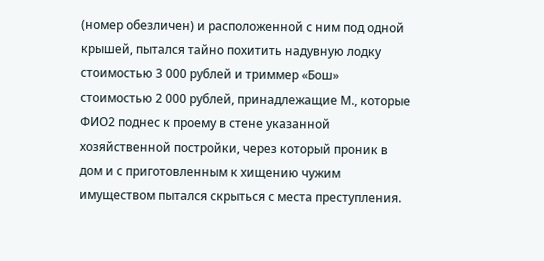(номер обезличен) и расположенной с ним под одной крышей, пытался тайно похитить надувную лодку стоимостью 3 000 рублей и триммер «Бош» стоимостью 2 000 рублей, принадлежащие М., которые ФИО2 поднес к проему в стене указанной хозяйственной постройки, через который проник в дом и с приготовленным к хищению чужим имуществом пытался скрыться с места преступления.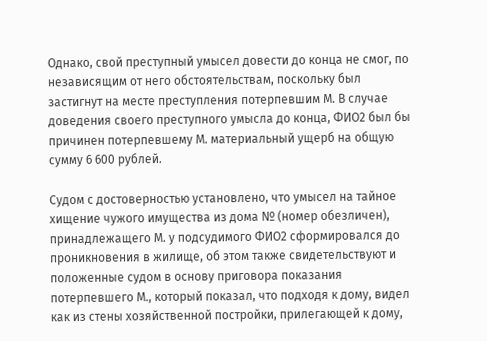Однако, свой преступный умысел довести до конца не смог, по независящим от него обстоятельствам, поскольку был застигнут на месте преступления потерпевшим М. В случае доведения своего преступного умысла до конца, ФИО2 был бы причинен потерпевшему М. материальный ущерб на общую сумму 6 600 рублей.

Судом с достоверностью установлено, что умысел на тайное хищение чужого имущества из дома № (номер обезличен), принадлежащего М. у подсудимого ФИО2 сформировался до проникновения в жилище, об этом также свидетельствуют и положенные судом в основу приговора показания потерпевшего М., который показал, что подходя к дому, видел как из стены хозяйственной постройки, прилегающей к дому,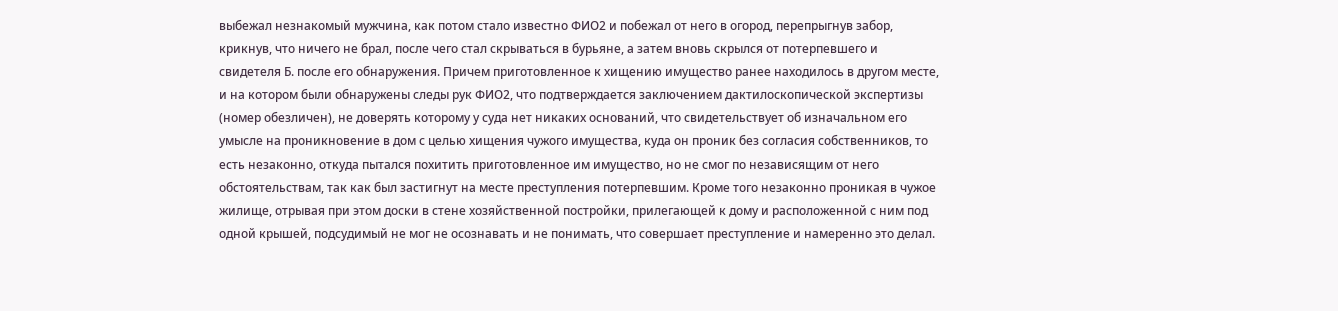выбежал незнакомый мужчина, как потом стало известно ФИО2 и побежал от него в огород, перепрыгнув забор, крикнув, что ничего не брал, после чего стал скрываться в бурьяне, а затем вновь скрылся от потерпевшего и свидетеля Б. после его обнаружения. Причем приготовленное к хищению имущество ранее находилось в другом месте, и на котором были обнаружены следы рук ФИО2, что подтверждается заключением дактилоскопической экспертизы (номер обезличен), не доверять которому у суда нет никаких оснований, что свидетельствует об изначальном его умысле на проникновение в дом с целью хищения чужого имущества, куда он проник без согласия собственников, то есть незаконно, откуда пытался похитить приготовленное им имущество, но не смог по независящим от него обстоятельствам, так как был застигнут на месте преступления потерпевшим. Кроме того незаконно проникая в чужое жилище, отрывая при этом доски в стене хозяйственной постройки, прилегающей к дому и расположенной с ним под одной крышей, подсудимый не мог не осознавать и не понимать, что совершает преступление и намеренно это делал.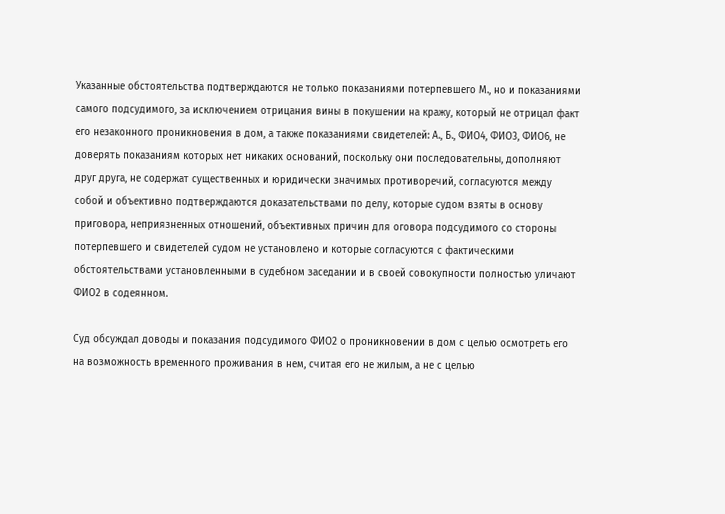Указанные обстоятельства подтверждаются не только показаниями потерпевшего М., но и показаниями самого подсудимого, за исключением отрицания вины в покушении на кражу, который не отрицал факт его незаконного проникновения в дом, а также показаниями свидетелей: А., Б., ФИО4, ФИО3, ФИО6, не доверять показаниям которых нет никаких оснований, поскольку они последовательны, дополняют друг друга, не содержат существенных и юридически значимых противоречий, согласуются между собой и объективно подтверждаются доказательствами по делу, которые судом взяты в основу приговора, неприязненных отношений, объективных причин для оговора подсудимого со стороны потерпевшего и свидетелей судом не установлено и которые согласуются с фактическими обстоятельствами установленными в судебном заседании и в своей совокупности полностью уличают ФИО2 в содеянном.

Суд обсуждал доводы и показания подсудимого ФИО2 о проникновении в дом с целью осмотреть его на возможность временного проживания в нем, считая его не жилым, а не с целью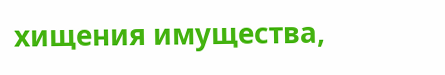хищения имущества,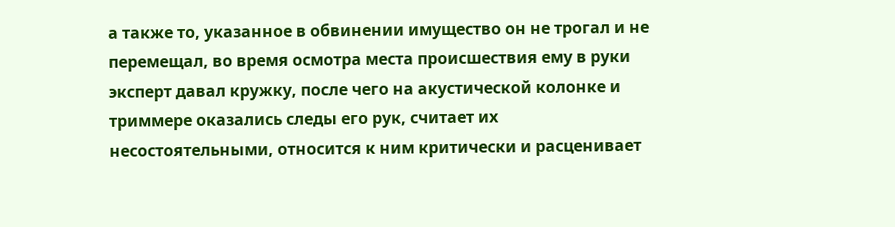а также то, указанное в обвинении имущество он не трогал и не перемещал, во время осмотра места происшествия ему в руки эксперт давал кружку, после чего на акустической колонке и триммере оказались следы его рук, считает их несостоятельными, относится к ним критически и расценивает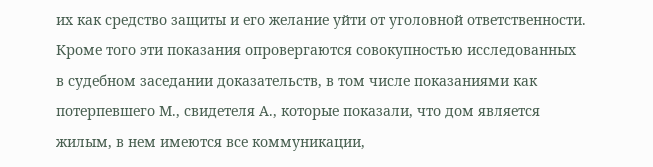их как средство защиты и его желание уйти от уголовной ответственности. Кроме того эти показания опровергаются совокупностью исследованных в судебном заседании доказательств, в том числе показаниями как потерпевшего М., свидетеля А., которые показали, что дом является жилым, в нем имеются все коммуникации,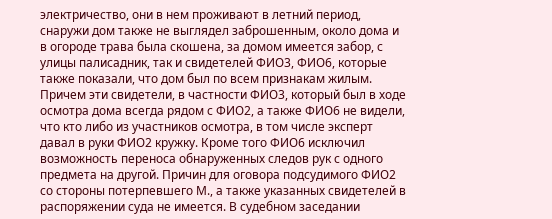электричество, они в нем проживают в летний период, снаружи дом также не выглядел заброшенным, около дома и в огороде трава была скошена, за домом имеется забор, с улицы палисадник, так и свидетелей ФИО3, ФИО6, которые также показали, что дом был по всем признакам жилым. Причем эти свидетели, в частности ФИО3, который был в ходе осмотра дома всегда рядом с ФИО2, а также ФИО6 не видели, что кто либо из участников осмотра, в том числе эксперт давал в руки ФИО2 кружку. Кроме того ФИО6 исключил возможность переноса обнаруженных следов рук с одного предмета на другой. Причин для оговора подсудимого ФИО2 со стороны потерпевшего М., а также указанных свидетелей в распоряжении суда не имеется. В судебном заседании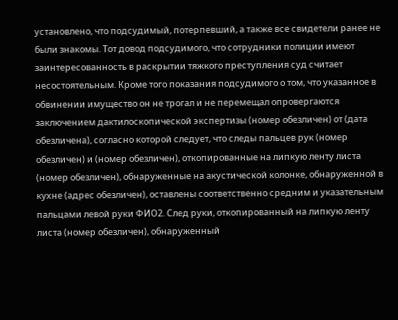установлено, что подсудимый, потерпевший, а также все свидетели ранее не были знакомы. Тот довод подсудимого, что сотрудники полиции имеют заинтересованность в раскрытии тяжкого преступления суд считает несостоятельным. Кроме того показания подсудимого о том, что указанное в обвинении имущество он не трогал и не перемещал опровергаются заключением дактилоскопической экспертизы (номер обезличен) от (дата обезличена), согласно которой следует, что следы пальцев рук (номер обезличен) и (номер обезличен), откопированные на липкую ленту листа (номер обезличен), обнаруженные на акустической колонке, обнаруженной в кухне (адрес обезличен), оставлены соответственно средним и указательным пальцами левой руки ФИО2. След руки, откопированный на липкую ленту листа (номер обезличен), обнаруженный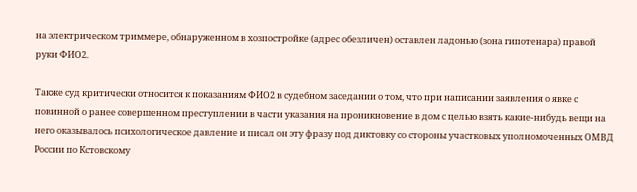на электрическом триммере, обнаруженном в хозпостройке (адрес обезличен) оставлен ладонью (зона гипотенара) правой руки ФИО2.

Также суд критически относится к показаниям ФИО2 в судебном заседании о том, что при написании заявления о явке с повинной о ранее совершенном преступлении в части указания на проникновение в дом с целью взять какие-нибудь вещи на него оказывалось психологическое давление и писал он эту фразу под диктовку со стороны участковых уполномоченных ОМВД России по Кстовскому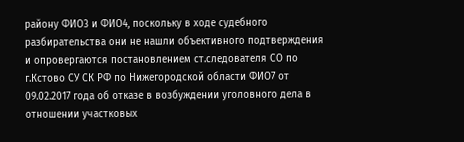району ФИО3 и ФИО4, поскольку в ходе судебного разбирательства они не нашли объективного подтверждения и опровергаются постановлением ст.следователя СО по г.Кстово СУ СК РФ по Нижегородской области ФИО7 от 09.02.2017 года об отказе в возбуждении уголовного дела в отношении участковых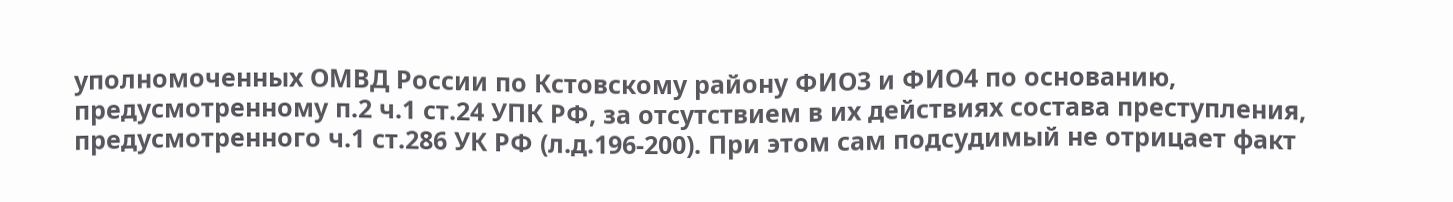уполномоченных ОМВД России по Кстовскому району ФИО3 и ФИО4 по основанию, предусмотренному п.2 ч.1 ст.24 УПК РФ, за отсутствием в их действиях состава преступления, предусмотренного ч.1 ст.286 УК РФ (л.д.196-200). При этом сам подсудимый не отрицает факт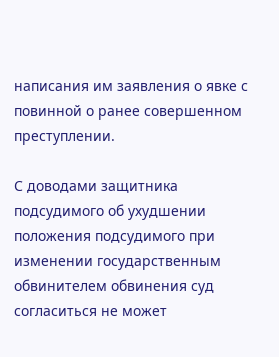написания им заявления о явке с повинной о ранее совершенном преступлении.

С доводами защитника подсудимого об ухудшении положения подсудимого при изменении государственным обвинителем обвинения суд согласиться не может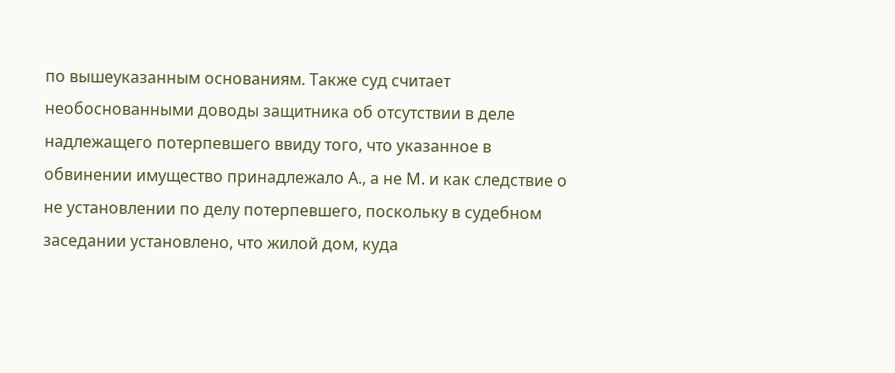по вышеуказанным основаниям. Также суд считает необоснованными доводы защитника об отсутствии в деле надлежащего потерпевшего ввиду того, что указанное в обвинении имущество принадлежало А., а не М. и как следствие о не установлении по делу потерпевшего, поскольку в судебном заседании установлено, что жилой дом, куда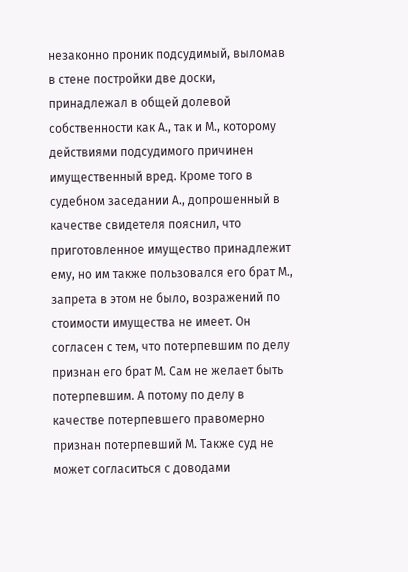незаконно проник подсудимый, выломав в стене постройки две доски, принадлежал в общей долевой собственности как А., так и М., которому действиями подсудимого причинен имущественный вред. Кроме того в судебном заседании А., допрошенный в качестве свидетеля пояснил, что приготовленное имущество принадлежит ему, но им также пользовался его брат М., запрета в этом не было, возражений по стоимости имущества не имеет. Он согласен с тем, что потерпевшим по делу признан его брат М. Сам не желает быть потерпевшим. А потому по делу в качестве потерпевшего правомерно признан потерпевший М. Также суд не может согласиться с доводами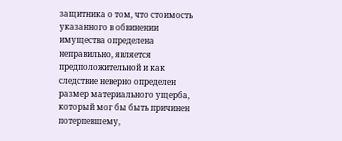защитника о том, что стоимость указанного в обвинении имущества определена неправильно, является предположительной и как следствие неверно определен размер материального ущерба, который мог бы быть причинен потерпевшему,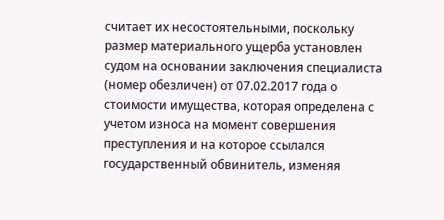считает их несостоятельными, поскольку размер материального ущерба установлен судом на основании заключения специалиста (номер обезличен) от 07.02.2017 года о стоимости имущества, которая определена с учетом износа на момент совершения преступления и на которое ссылался государственный обвинитель, изменяя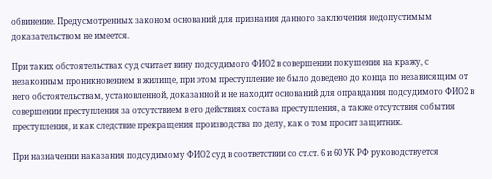обвинение. Предусмотренных законом оснований для признания данного заключения недопустимым доказательством не имеется.

При таких обстоятельствах суд считает вину подсудимого ФИО2 в совершении покушения на кражу, с незаконным проникновением в жилище, при этом преступление не было доведено до конца по независящим от него обстоятельствам, установленной, доказанной и не находит оснований для оправдания подсудимого ФИО2 в совершении преступления за отсутствием в его действиях состава преступления, а также отсутствия события преступления, и как следствие прекращения производства по делу, как о том просит защитник.

При назначении наказания подсудимому ФИО2 суд в соответствии со ст.ст. 6 и 60 УК РФ руководствуется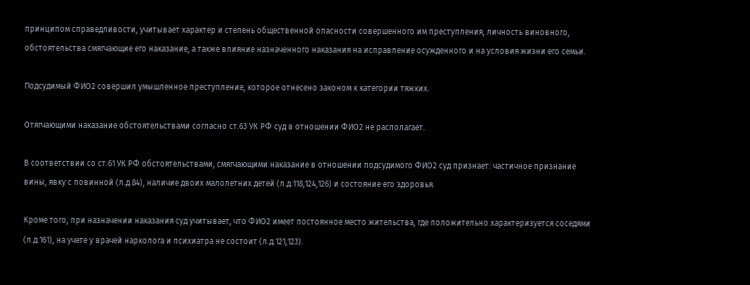принципом справедливости, учитывает характер и степень общественной опасности совершенного им преступления, личность виновного, обстоятельства смягчающие его наказание, а также влияние назначенного наказания на исправление осужденного и на условия жизни его семьи.

Подсудимый ФИО2 совершил умышленное преступление, которое отнесено законом к категории тяжких.

Отягчающими наказание обстоятельствами согласно ст.63 УК РФ суд в отношении ФИО2 не располагает.

В соответствии со ст.61 УК РФ обстоятельствами, смягчающими наказание в отношении подсудимого ФИО2 суд признает: частичное признание вины, явку с повинной (л.д.84), наличие двоих малолетних детей (л.д.118,124,126) и состояние его здоровья.

Кроме того, при назначении наказания суд учитывает, что ФИО2 имеет постоянное место жительства, где положительно характеризуется соседями (л.д.161), на учете у врачей нарколога и психиатра не состоит (л.д.121,123).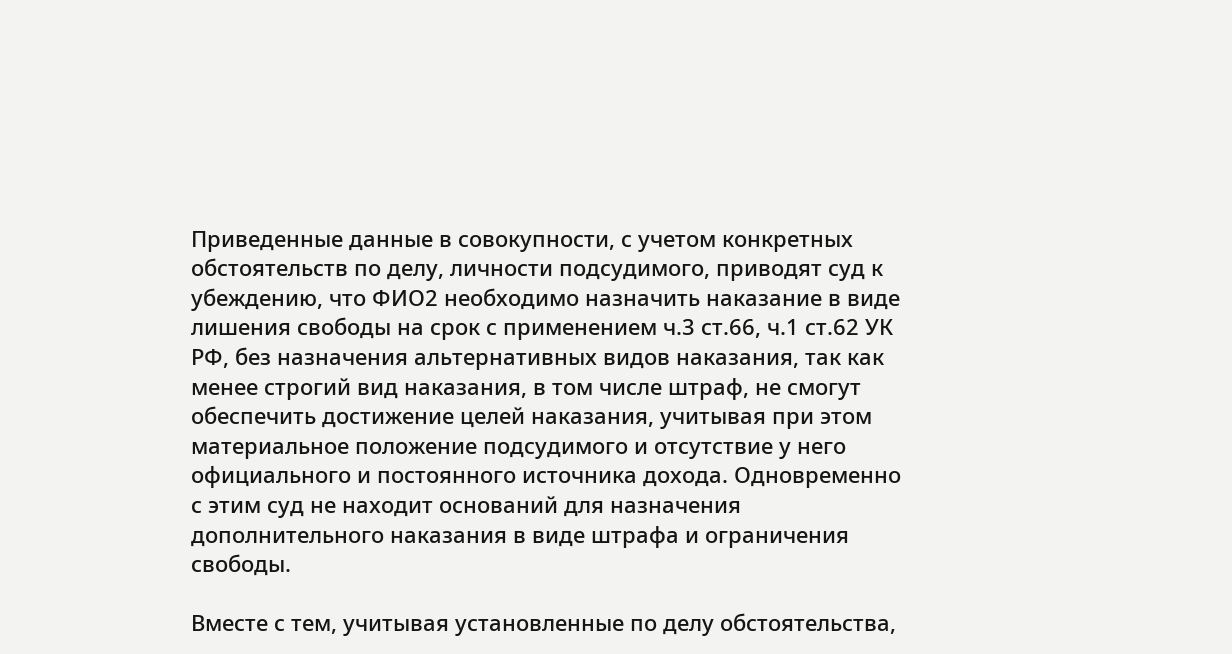Приведенные данные в совокупности, с учетом конкретных обстоятельств по делу, личности подсудимого, приводят суд к убеждению, что ФИО2 необходимо назначить наказание в виде лишения свободы на срок с применением ч.3 ст.66, ч.1 ст.62 УК РФ, без назначения альтернативных видов наказания, так как менее строгий вид наказания, в том числе штраф, не смогут обеспечить достижение целей наказания, учитывая при этом материальное положение подсудимого и отсутствие у него официального и постоянного источника дохода. Одновременно с этим суд не находит оснований для назначения дополнительного наказания в виде штрафа и ограничения свободы.

Вместе с тем, учитывая установленные по делу обстоятельства,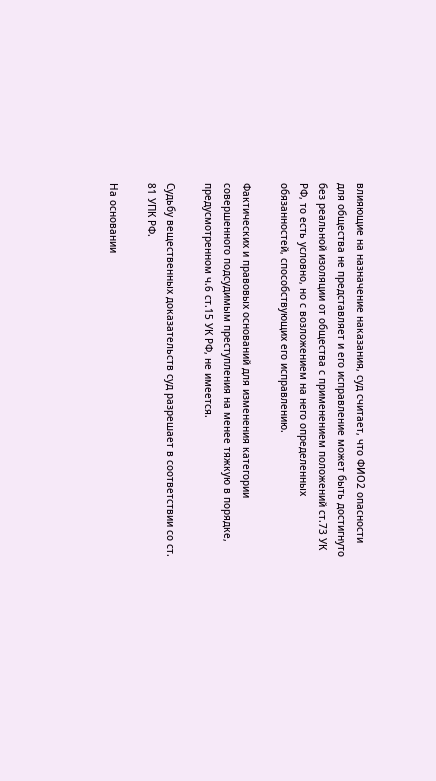влияющие на назначение наказания, суд считает, что ФИО2 опасности для общества не представляет и его исправление может быть достигнуто без реальной изоляции от общества с применением положений ст.73 УК РФ, то есть условно, но с возложением на него определенных обязанностей, способствующих его исправлению.

Фактических и правовых оснований для изменения категории совершенного подсудимым преступления на менее тяжкую в порядке, предусмотренном ч.6 ст.15 УК РФ, не имеется.

Судьбу вещественных доказательств суд разрешает в соответствии со ст. 81 УПК РФ.

На основании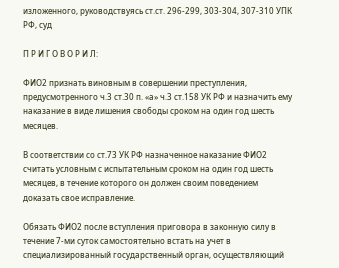изложенного, руководствуясь ст.ст. 296-299, 303-304, 307-310 УПК РФ, суд

П Р И Г О В О Р И Л:

ФИО2 признать виновным в совершении преступления, предусмотренного ч.3 ст.30 п. «а» ч.3 ст.158 УК РФ и назначить ему наказание в виде лишения свободы сроком на один год шесть месяцев.

В соответствии со ст.73 УК РФ назначенное наказание ФИО2 считать условным с испытательным сроком на один год шесть месяцев, в течение которого он должен своим поведением доказать свое исправление.

Обязать ФИО2 после вступления приговора в законную силу в течение 7-ми суток самостоятельно встать на учет в специализированный государственный орган, осуществляющий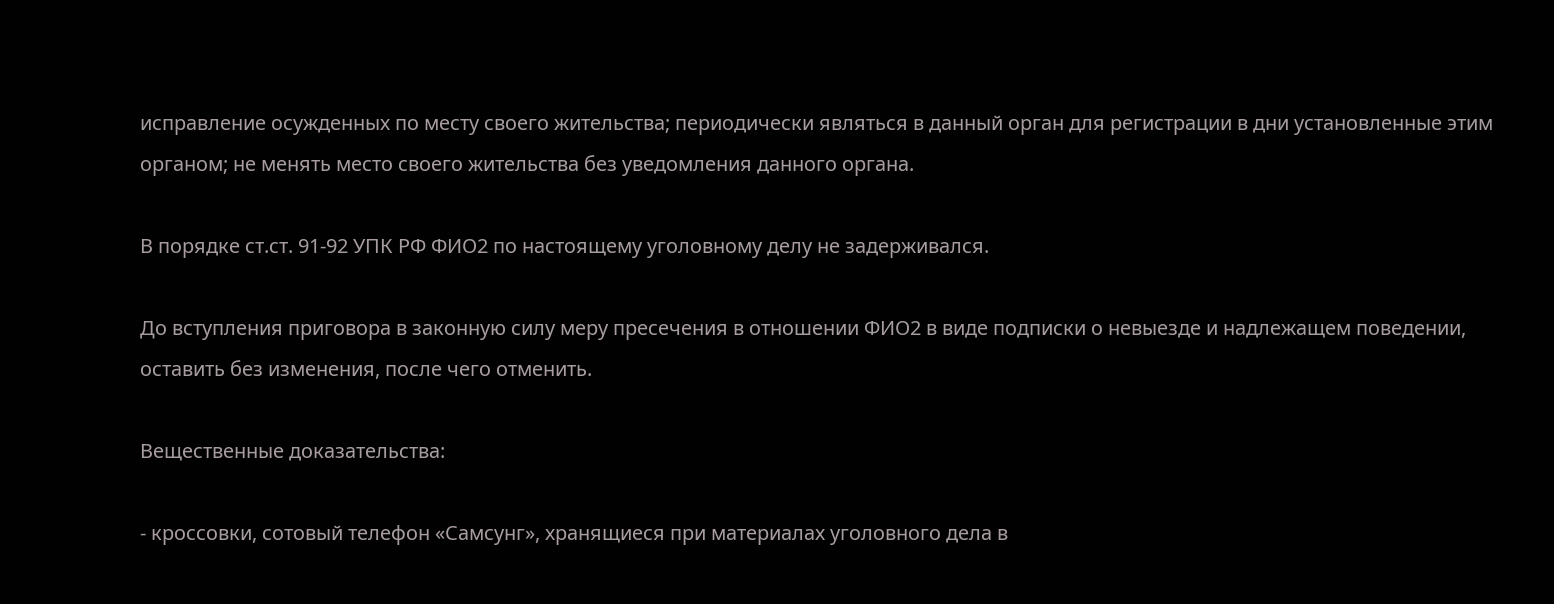исправление осужденных по месту своего жительства; периодически являться в данный орган для регистрации в дни установленные этим органом; не менять место своего жительства без уведомления данного органа.

В порядке ст.ст. 91-92 УПК РФ ФИО2 по настоящему уголовному делу не задерживался.

До вступления приговора в законную силу меру пресечения в отношении ФИО2 в виде подписки о невыезде и надлежащем поведении, оставить без изменения, после чего отменить.

Вещественные доказательства:

- кроссовки, сотовый телефон «Самсунг», хранящиеся при материалах уголовного дела в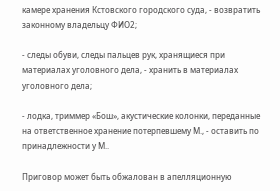камере хранения Кстовского городского суда, - возвратить законному владельцу ФИО2;

- следы обуви, следы пальцев рук, хранящиеся при материалах уголовного дела, - хранить в материалах уголовного дела;

- лодка, триммер «Бош», акустические колонки, переданные на ответственное хранение потерпевшему М., - оставить по принадлежности у М..

Приговор может быть обжалован в апелляционную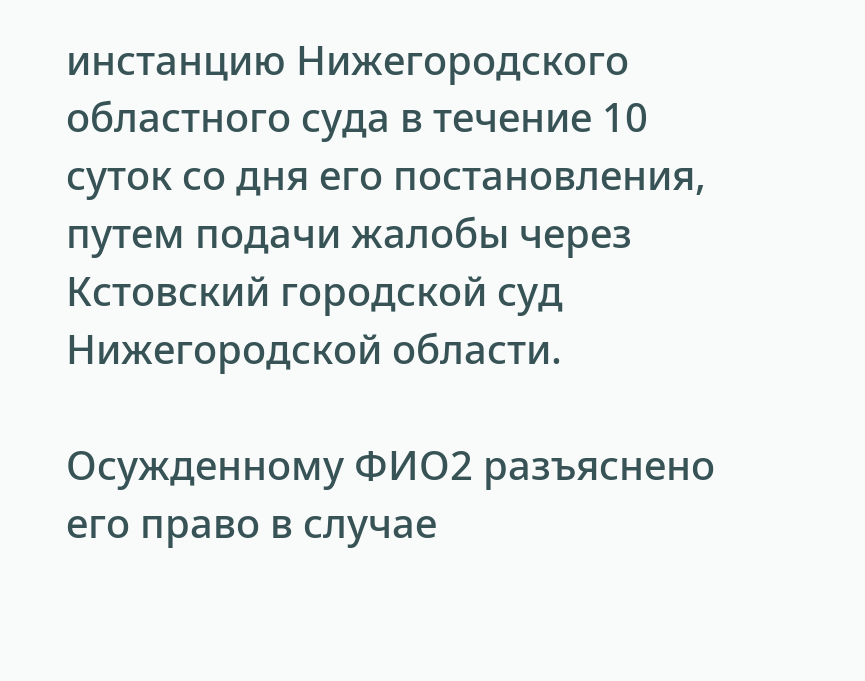инстанцию Нижегородского областного суда в течение 10 суток со дня его постановления, путем подачи жалобы через Кстовский городской суд Нижегородской области.

Осужденному ФИО2 разъяснено его право в случае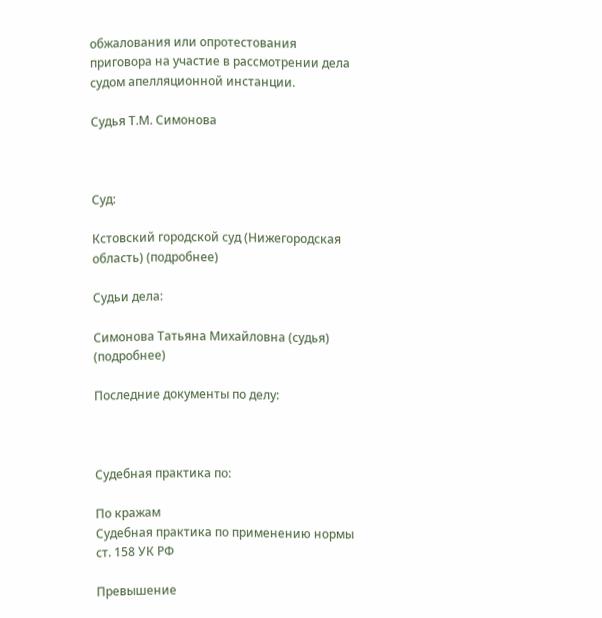обжалования или опротестования приговора на участие в рассмотрении дела судом апелляционной инстанции.

Судья Т.М. Симонова



Суд:

Кстовский городской суд (Нижегородская область) (подробнее)

Судьи дела:

Симонова Татьяна Михайловна (судья) (подробнее)

Последние документы по делу:



Судебная практика по:

По кражам
Судебная практика по применению нормы ст. 158 УК РФ

Превышение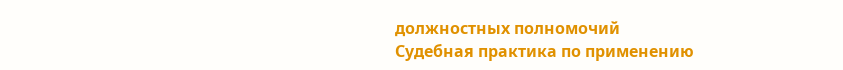должностных полномочий
Судебная практика по применению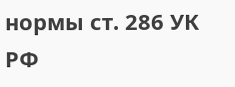нормы ст. 286 УК РФ